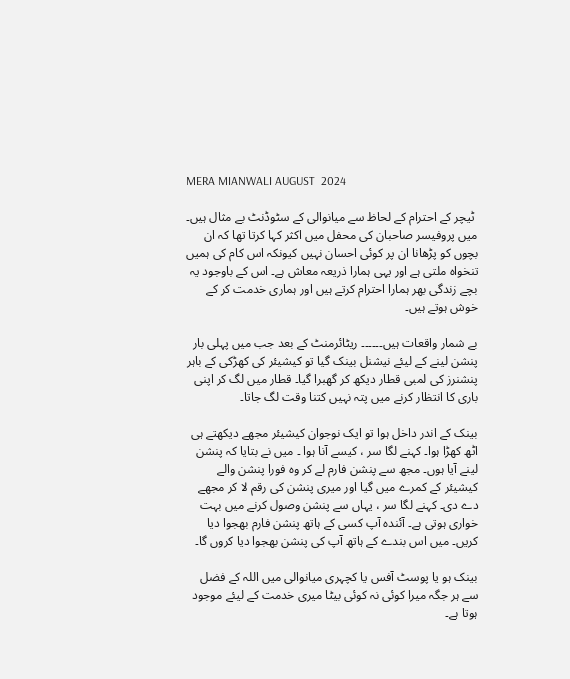MERA MIANWALI AUGUST  2024

 ٹیچر کے احترام کے لحاظ سے میانوالی کے سٹوڈنٹ بے مثال ہیں۔ میں پروفیسر صاحبان کی محفل میں اکثر کہا کرتا تھا کہ ان بچوں کو پڑھانا ان پر کوئی احسان نہیں کیونکہ اس کام کی ہمیں تنخواہ ملتی ہے اور یہی ہمارا ذریعہ معاش ہے۔ اس کے باوجود یہ بچے زندگی بھر ہمارا احترام کرتے ہیں اور ہماری خدمت کر کے خوش ہوتے ہیں۔

بے شمار واقعات ہیں۔۔۔۔۔۔ ریٹائرمنٹ کے بعد جب میں پہلی بار پنشن لینے کے لیئے نیشنل بینک گیا تو کیشیئر کی کھڑکی کے باہر پنشنرز کی لمبی قطار دیکھ کر گھبرا گیا۔ قطار میں لگ کر اپنی باری کا انتظار کرنے میں پتہ نہیں کتنا وقت لگ جاتا۔

بینک کے اندر داخل ہوا تو ایک نوجوان کیشیئر مجھے دیکھتے ہی اٹھ کھڑا ہوا۔ کہنے لگا سر ، کیسے آنا ہوا ۔ میں نے بتایا کہ پنشن لینے آیا ہوں۔ مجھ سے پنشن فارم لے کر وہ فورا پنشن والے کیشیئر کے کمرے میں گیا اور میری پنشن کی رقم لا کر مجھے دے دی۔ کہنے لگا سر ، یہاں سے پنشن وصول کرنے میں بہت خواری ہوتی ہے۔ آئندہ آپ کسی کے ہاتھ پنشن فارم بھجوا دیا کریں۔ میں اس بندے کے ہاتھ آپ کی پنشن بھجوا دیا کروں گا۔

بینک ہو یا پوسٹ آفس یا کچہری میانوالی میں اللہ کے فضل سے ہر جگہ میرا کوئی نہ کوئی بیٹا میری خدمت کے لیئے موجود ہوتا ہے۔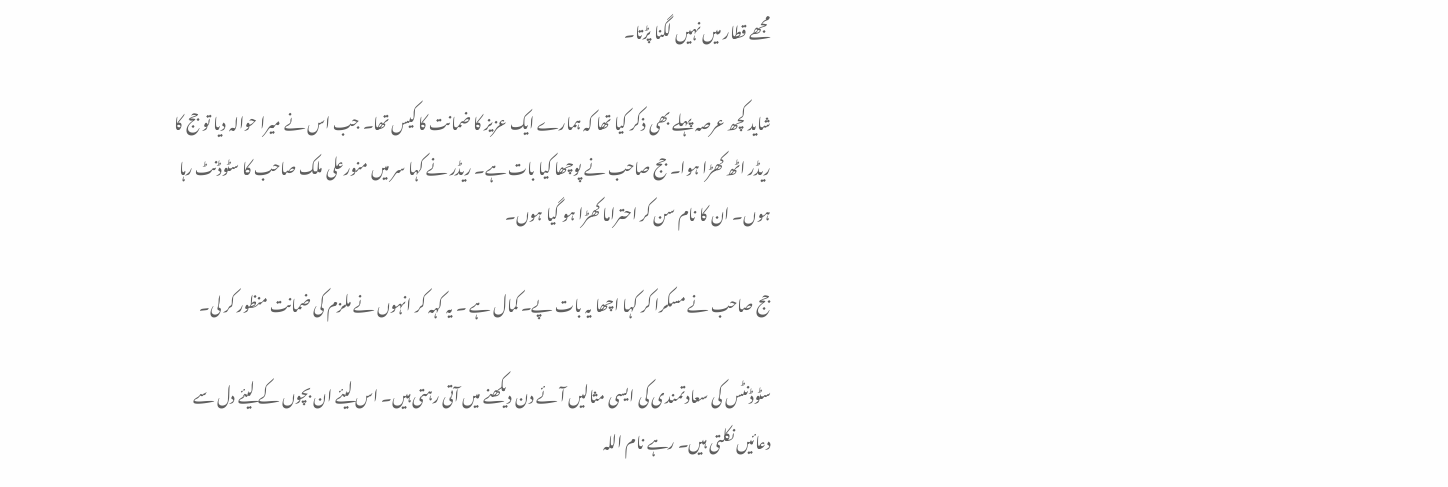مجھے قطار میں نہیں لگنا پڑتا۔

شاید کچھ عرصہ پہلے بھی ذکر کیا تھا کہ ہمارے ایک عزیز کا ضمانت کا کیس تھا۔ جب اس نے میرا حوالہ دیا تو جج کا ریڈر اٹھ کھڑا ہوا۔ جج صاحب نے پوچھا کیا بات ہے۔ ریڈر نے کہا سر میں منورعلی ملک صاحب کا سٹوڈنٹ رہا ہوں۔ ان کا نام سن کر احتراما کھڑا ہو گیا ہوں۔

جج صاحب نے مسکرا کر کہا اچھا یہ بات پے۔ کمال ہے ۔ یہ کہہ کر انہوں نے ملزم کی ضمانت منظور کر لی۔

سٹوڈنٹس کی سعادتمندی کی ایسی مثالیں آئے دن دیکھنے میں آتی رہتی ہیں۔ اس لیئے ان بچوں کے لیئے دل سے دعائیں نکلتی ہیں۔ رہے نام اللہ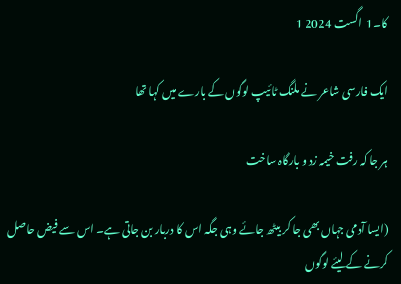کا۔1  اگست 2024 1

ایک فارسی شاعر نے ملنگ ٹائیپ لوگوں کے بارے میں کہا تھا

ہر جا کہ رفت خیمہ زد و بارگاہ ساخت

(ایسا آدمی جہاں بھی جا کر بیٹھ جائے وہی جگہ اس کا دربار بن جاتی ہے۔ اس سے فیض حاصل کرنے کے لیئے لوگوں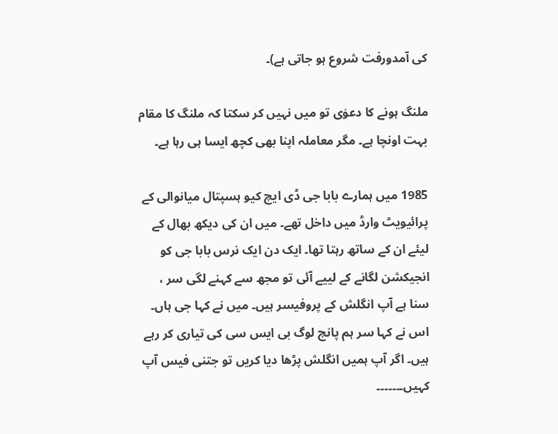کی آمدورفت شروع ہو جاتی ہے)۔

ملنگ ہونے کا دعوٰی تو میں نہیں کر سکتا کہ ملنگ کا مقام بہت اونچا ہے۔ مگر معاملہ اپنا بھی کچھ ایسا ہی رہا ہے۔

1985 میں ہمارے بابا جی ڈی ایچ کیو ہسپتال میانوالی کے پرائیویٹ وارڈ میں داخل تھے۔ میں ان کی دیکھ بھال کے لیئے ان کے ساتھ رہتا تھا۔ ایک دن ایک نرس بابا جی کو انجیکشن لگانے کے لییے آئی تو مجھ سے کہنے لگی سر ، سنا ہے آپ انگلش کے پروفیسر ہیں۔ میں نے کہا جی ہاں۔ اس نے کہا سر ہم پانچ لوگ بی ایس سی کی تیاری کر رہے ہیں۔ اگر آپ ہمیں انگلش پڑھا دیا کریں تو جتنی فیس آپ کہیں۔۔۔۔۔۔۔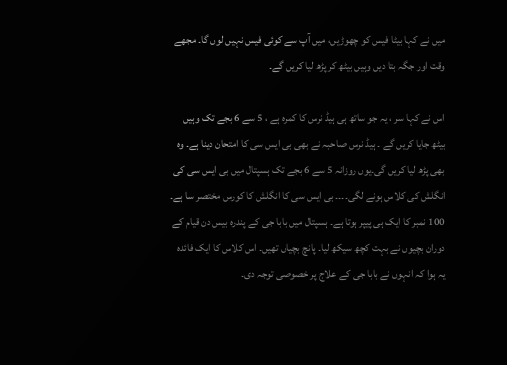میں نے کہا بیٹا فیس کو چھوڑیں، میں آپ سے کوئی فیس نہیں لوں گا۔ مجھے وقت اور جگہ بتا دیں وہیں بیٹھ کر پڑھ لیا کریں گے۔

اس نے کہا سر ، یہ جو ساتھ ہی ہیڈ نرس کا کمرہ ہے ، 5 سے 6 بجے تک وہیں بیٹھ جایا کریں گے ۔ ہیڈ نرس صاحبہ نے بھی بی ایس سی کا امتحان دینا ہے۔ وہ بھی پڑھ لیا کریں گی۔یوں روزانہ 5 سے 6 بجے تک ہسپتال میں بی ایس سی کی انگلش کی کلاس ہونے لگی۔۔۔۔ بی ایس سی کا انگلش کا کورس مختصر سا ہے۔ 100 نمبر کا ایک ہی پیپر ہوتا ہے۔ ہسپتال میں بابا جی کے پندرہ بیس دن قیام کے دوران بچیوں نے بہت کچھ سیکھ لیا۔ پانچ بچیاں تھیں۔ اس کلاس کا ایک فائدہ یہ ہوا کہ انہوں نے بابا جی کے علاج پر خصوصی توجہ دی۔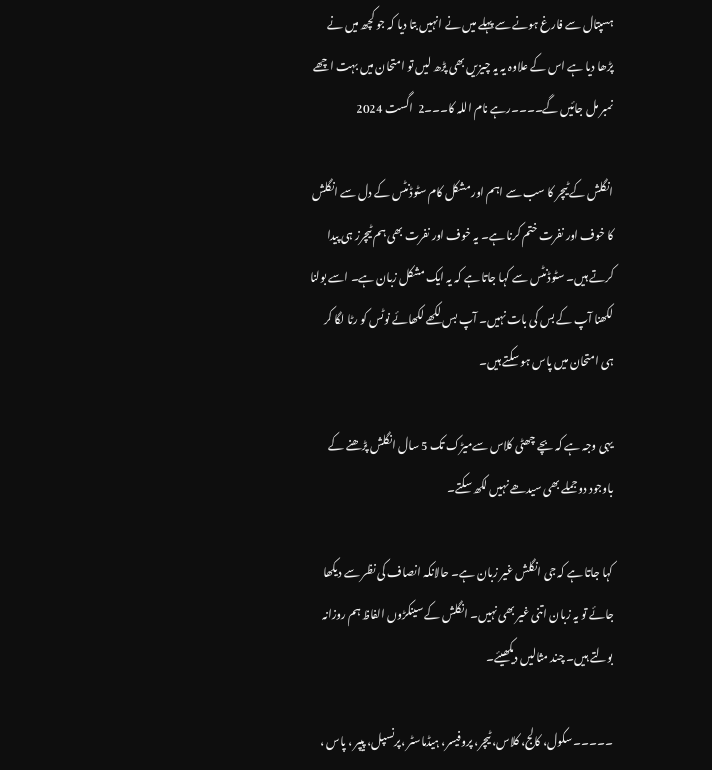ہسپتال سے فارغ ہونے سے پہلے میں نے انہیں بتا دیا کہ جو کچھ میں نے پڑھا دیا ہے اس کے علاوہ یہ یہ چیزیں بھی پڑھ لیں تو امتحان میں بہت اچھے نمبر مل جائیں گے۔۔۔۔رہے نام اللہ کا۔۔۔2  اگست 2024

انگلش کے ٹیچر کا سب سے اہم اور مشکل کام سٹوڈنٹس کے دل سے انگلش کا خوف اور نفرت ختم کرنا ہے۔ یہ خوف اور نفرت بھی ہم ٹیچرز ہی پیدا کرتے ہیں۔ سٹوڈنٹس سے کہا جاتا ہے کہ یہ ایک مشکل زبان ہے۔ اسے بولنا لکھنا آپ کے بس کی بات نہیں۔ آپ بس لکھے لکھائے نوٹس کو رٹا لگا کر ہی امتحان میں پاس ہو سکتے ہیں۔

یہی وجہ ہے کہ بچے چھٹی کلاس سےمیڑک تک 5 سال انگلش پڑھنے کے باوجود دو جملے بھی سیدھے نہیں لکھ سکتے۔

کہا جاتا ہے کہ جی انگلش غیر زبان ہے۔ حالانکہ انصاف کی نظر سے دیکھا جائے تو یہ زبان اتنی غیر بھی نہیں۔ انگلش کے سینکڑوں الفاظ ہم روزانہ بولتے ہیں۔ چند مثالیں دیکھیئے۔

۔۔۔۔۔ سکول، کالج، کلاس، ٹیچر، پروفیسر، ہیڈماسٹر ،پرنسپل، پیپر ، پاس ،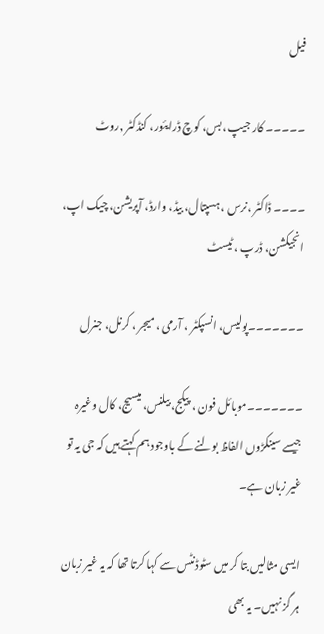فیل

۔۔۔۔۔ کار جیپ، بس، کوچ ڈرایئور، کنڈکٹر ,روٹ

۔۔۔۔ ڈاکٹر ،نرس ، ہسپتال، بیڈ، وارڈ، آپریشن، چیک اپ، انجیکشن، ڈرپ ، ٹیسٹ

۔۔۔۔۔۔۔پولیس، انسپکٹر ، آرمی ، میجر ، کرنل، جنرل

۔۔۔۔۔۔۔موبائل فون ، پیکج، بیلنس، میسیج، کال وغیرہ جیسے سینکڑوں الفاظ بولنے کے باوجود ہم کہتے ہیں کہ جی یہ تو غیر زبان ہے۔

ایسی مثالیں بتا کر میں سٹوڈنٹس سے کہا کرتا تھا کہ یہ غیر زبان ہر گز نہیں۔ یہ بھی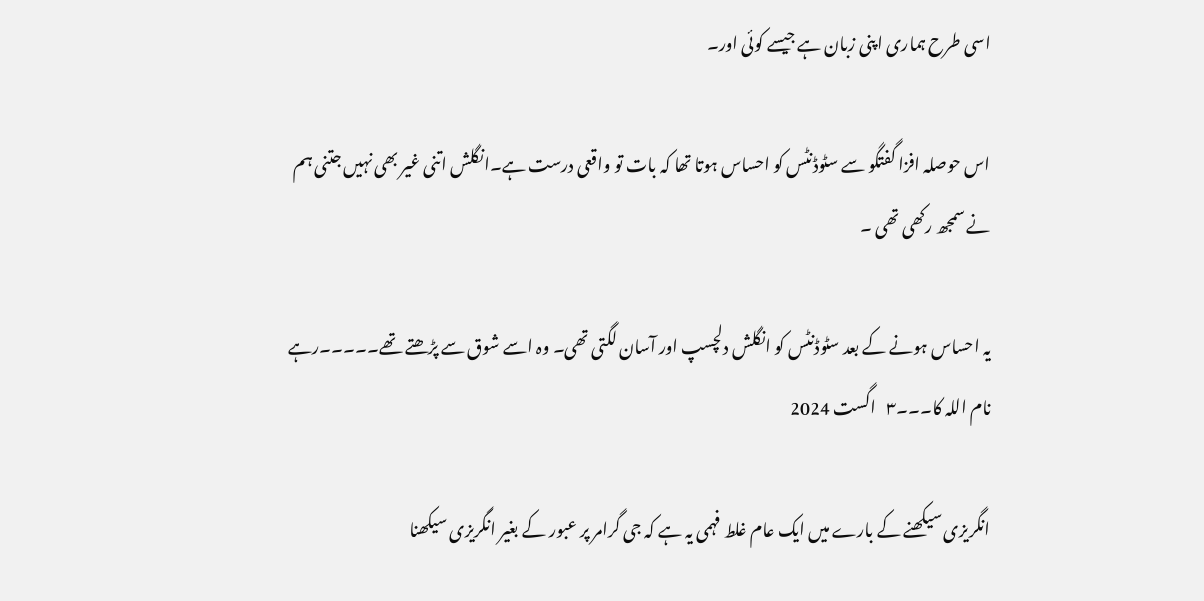اسی طرح ہماری اپنی زبان ہے جیسے کوئی اور۔

اس حوصلہ افزا گفتگو سے سٹوڈنٹس کو احساس ہوتا تھا کہ بات تو واقعی درست ہے۔انگلش اتنی غیر بھی نہیں جتنی ہم نے سمجھ رکھی تھی ۔

یہ احساس ہونے کے بعد سٹوڈنٹس کو انگلش دلچسپ اور آسان لگتی تھی۔ وہ اسے شوق سے پڑھتے تھے۔۔۔۔۔رہے نام اللہ کا۔۔۔٣   اگست 2024

انگریزی سیکھنے کے بارے میں ایک عام غلط فہمی یہ ہے کہ جی گرامر پر عبور کے بغیر انگریزی سیکھنا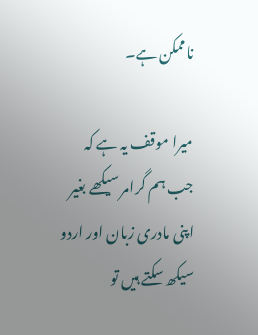ناممکن ہے۔

میرا موقف یہ ہے کہ جب ہم گرامر سیکھے بغیر اپنی مادری زبان اور اردو سیکھ سکتے ہیں تو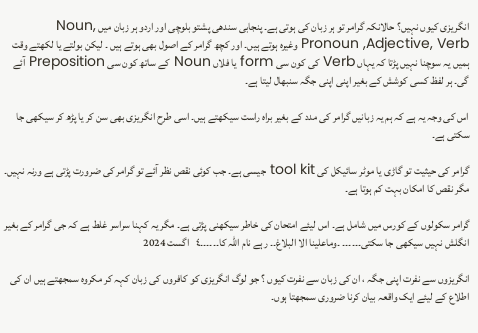انگریزی کیوں نہیں؟ حالانکہ گرامر تو ہر زبان کی ہوتی ہے۔ پنجابی سندھی پشتو بلوچی اور اردو ہر زبان میں ,Noun Pronoun ,Adjective, Verb وغیرہ ہوتے ہیں۔ اور کچھ گرامر کے اصول بھی ہوتے ہیں ۔ لیکن بولتے یا لکھتے وقت ہمیں یہ سوچنا نہیں پڑتا کہ یہاں Verb کی کون سی form یا فلاں Noun کے ساتھ کون سی Preposition آئے گی۔ ہر لفظ کسی کوشش کے بغیر اپنی اپنی جگہ سنبھال لیتا ہے۔

اس کی وجہ یہ ہے کہ ہم یہ زبانیں گرامر کی مدد کے بغیر براہ راست سیکھتے ہیں۔ اسی طرح انگریزی بھی سن کر یا پڑھ کر سیکھی جا سکتی ہے۔

گرامر کی حیثیت تو گاڑی یا موٹر سائیکل کی tool kit جیسی ہے۔ جب کوئی نقص نظر آئے تو گرامر کی ضرورت پڑتی ہے ورنہ نہیں۔ مگر نقص کا امکان بہت کم ہوتا ہے۔

گرامر سکولوں کے کورس میں شامل ہے۔ اس لیئے امتحان کی خاطر سیکھنی پڑتی ہے۔ مگر یہ کہنا سراسر غلط ہے کہ جی گرامر کے بغیر انگلش نہیں سیکھی جا سکتی۔۔۔۔۔۔ ۔وماعلینا الا البلاغ۔۔ رہے نام اللہ کا۔۔۔۔۔۔٤   اگست 2024

انگریزوں سے نفرت اپنی جگہ ، ان کی زبان سے نفرت کیوں ؟ جو لوگ انگریزی کو کافروں کی زبان کہہ کر مکروہ سمجھتے ہیں ان کی اطلاع کے لیئے ایک واقعہ بیان کرنا ضروری سمجھتا ہوں۔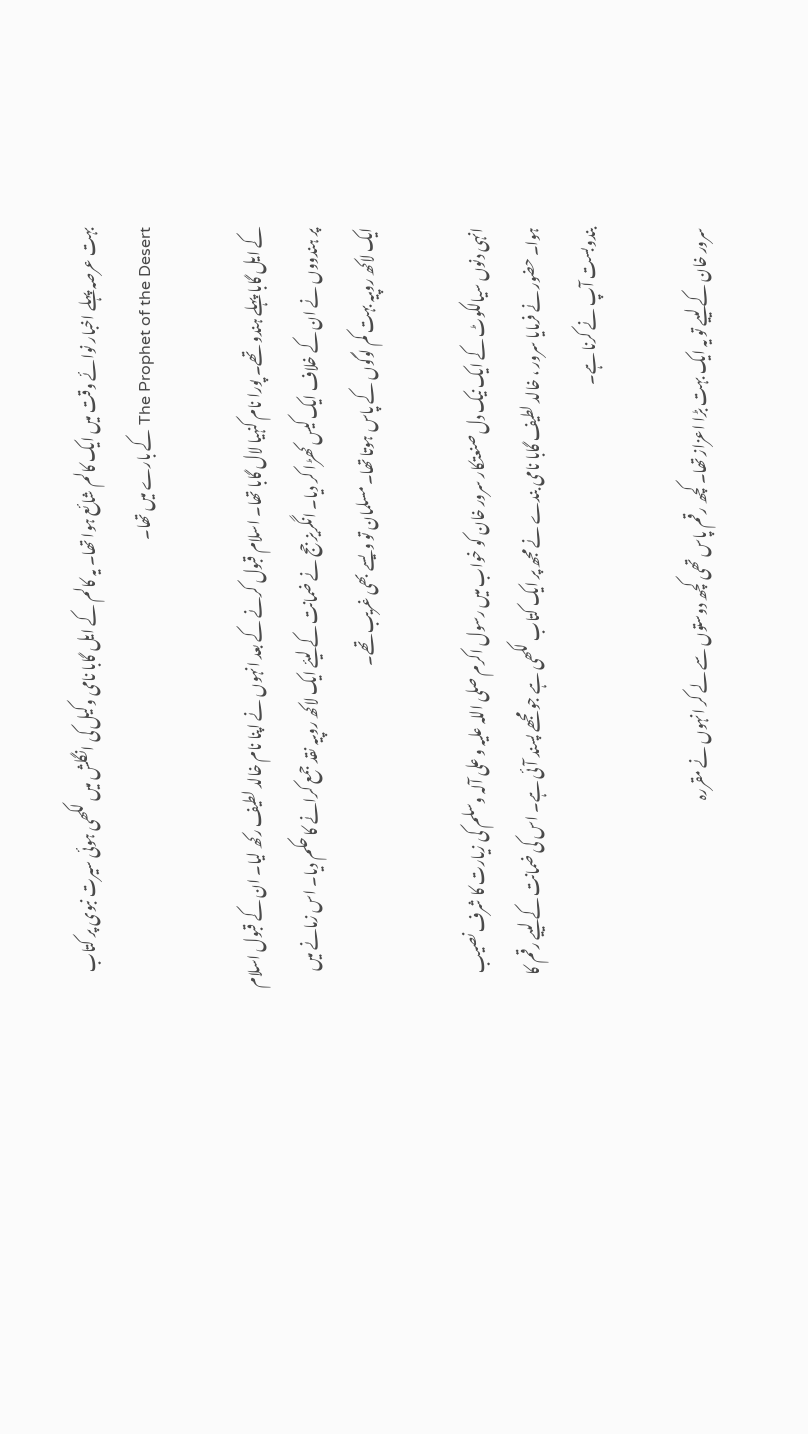بہت عرصہ پہلے اخبار نوائے وقت میں ایک کالم شائع ہوا تھا۔ یہ کالم کے ایل گابا نامی وکیل کی انگلش میں لکھی ہوئی سیرت نبوی پر کتاب The Prophet of the Desert کے بارے میں تھا۔

کے ایل گابا پہلے ہندو تھے۔ پورا نام کنہیا لال گابا تھا۔ اسلام قبول کرنے کے بعد انہوں نے اپنا نام خالد لطیف رکھ لیا۔ ان کے قبول اسلام پر ہندووں نے ان کے خلاف ایک کیس کھڑا کر دیا۔ انگریز جج نے ضمانت کے لیئے ایک لاکھ روپیہ نقد جمع کرانے کا حکم دیا۔ اس زمانے میں ایک لاکھ روپیہ بہت کم لوگوں کے پاس ہوتا تھا۔ مسلمان تو ویسے بھی غریب تھے۔

انہی دنوں سیالکوٹ کے ایک نیک دل صنعتکار سرور خان کو خواب میں رسول اکرم صلی اللہ علیہ و علی آلہ وسلم کی زیارت کا شرف نصیب ہوا۔ حضور نے فرمایا سرور ، خالد لطیف گابا نامی بندے نے مجھ پر ایک کتاب لکھی ہے جو مجھے پسند آئی ہے۔ اس کی ضمانت کے لییے رقم کا بندوبست آپ نے کرنا ہے۔

سرور خان کے لییے تو یہ ایک بہت بڑا اعزاز تھا۔ کچھ رقم پاس تھی کچھ دوستوں سے لے کر انہوں نے مقررہ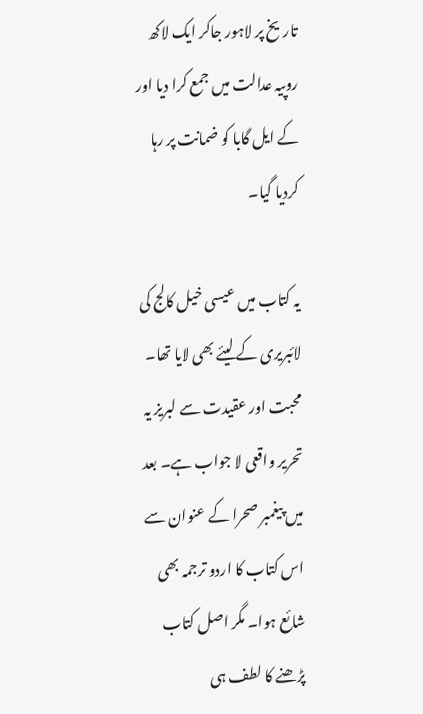تاریخ پر لاہور جاکر ایک لاکھ روپیہ عدالت میں جمع کرا دیا اور کے ایل گابا کو ضمانت پر رہا کردیا گیا۔

یہ کتاب میں عیسی خیل کالج کی لائبریری کے لیئے بھی لایا تھا۔ محبت اور عقیدت سے لبریز یہ تحریر واقعی لا جواب ہے۔ بعد میں پیغمبر صحرا کے عنوان سے اس کتاب کا اردو ترجمہ بھی شائع ہوا۔ مگر اصل کتاب پڑھنے کا لطف ہی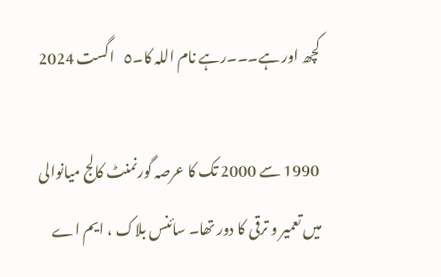کچھ اور ہے۔۔۔رہے نام اللہ کا۔٥   اگست 2024

 1990 سے 2000 تک کا عرصہ گورنمنٹ کالج میانوالی میں تعمیر و ترقی کا دور تھا۔ سائنس بلاک ، ایم اے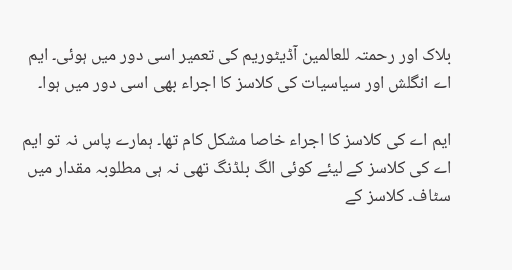بلاک اور رحمتہ للعالمین آڈیٹوریم کی تعمیر اسی دور میں ہوئی۔ ایم اے انگلش اور سیاسیات کی کلاسز کا اجراء بھی اسی دور میں ہوا۔

ایم اے کی کلاسز کا اجراء خاصا مشکل کام تھا۔ ہمارے پاس نہ تو ایم اے کی کلاسز کے لیئے کوئی الگ بلڈنگ تھی نہ ہی مطلوبہ مقدار میں سٹاف۔ کلاسز کے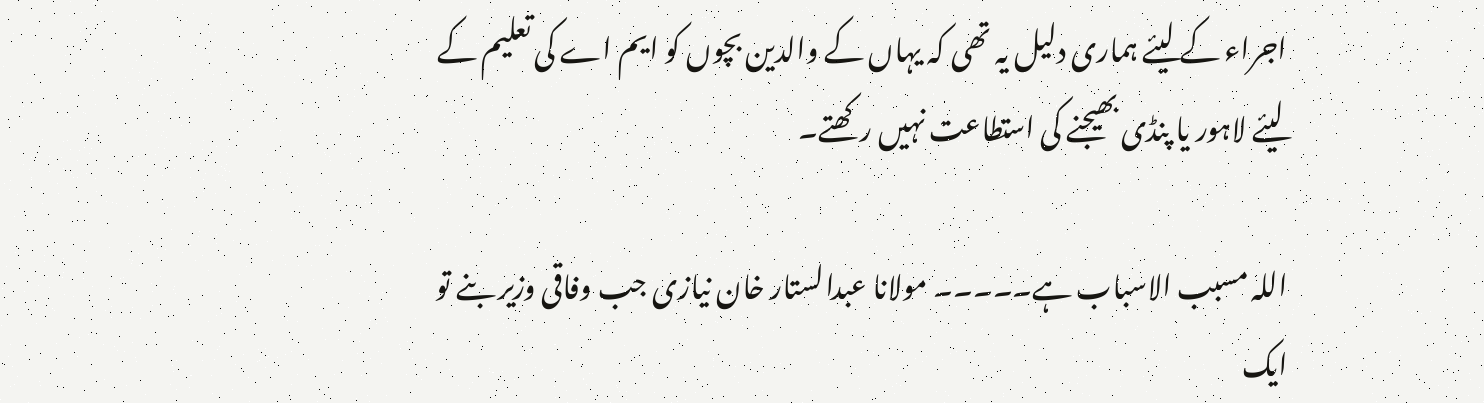اجراء کے لیئے ہماری دلیل یہ تھی کہ یہاں کے والدین بچوں کو ایم اے کی تعلیم کے لیئے لاہور یا پنڈی بھیجنے کی استطاعت نہیں رکھتے۔

اللہ مسبب الاسباب ہے۔۔۔۔۔ مولانا عبدالستار خان نیازی جب وفاقی وزیر بنے تو ایک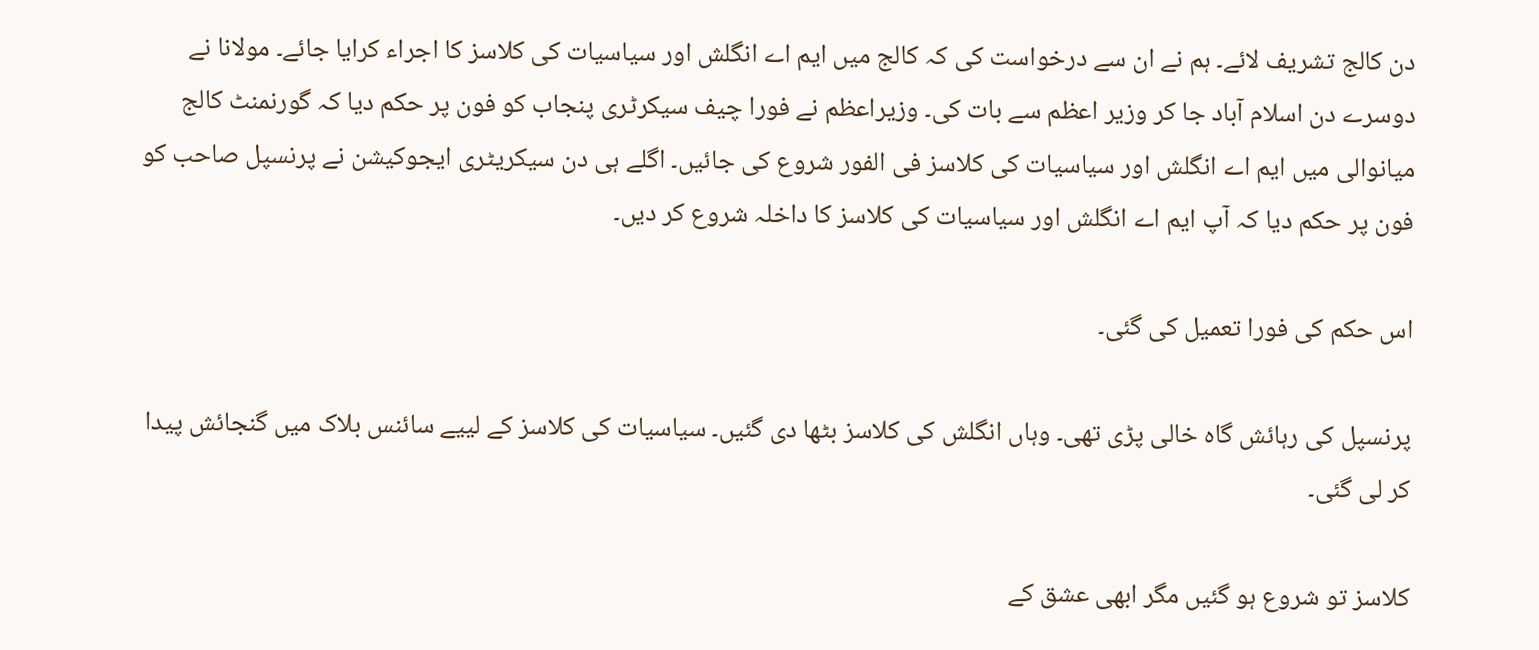دن کالج تشریف لائے۔ ہم نے ان سے درخواست کی کہ کالج میں ایم اے انگلش اور سیاسیات کی کلاسز کا اجراء کرایا جائے۔ مولانا نے دوسرے دن اسلام آباد جا کر وزیر اعظم سے بات کی۔ وزیراعظم نے فورا چیف سیکرٹری پنجاب کو فون پر حکم دیا کہ گورنمنٹ کالج میانوالی میں ایم اے انگلش اور سیاسیات کی کلاسز فی الفور شروع کی جائیں۔ اگلے ہی دن سیکریٹری ایجوکیشن نے پرنسپل صاحب کو فون پر حکم دیا کہ آپ ایم اے انگلش اور سیاسیات کی کلاسز کا داخلہ شروع کر دیں۔

اس حکم کی فورا تعمیل کی گئی۔

پرنسپل کی رہائش گاہ خالی پڑی تھی۔ وہاں انگلش کی کلاسز بٹھا دی گئیں۔ سیاسیات کی کلاسز کے لییے سائنس بلاک میں گنجائش پیدا کر لی گئی۔

کلاسز تو شروع ہو گئیں مگر ابھی عشق کے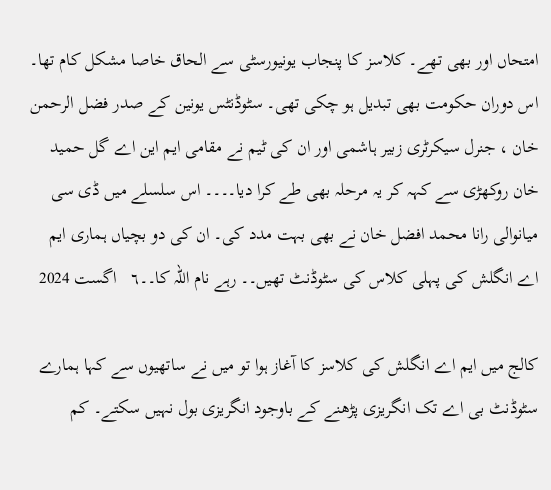امتحاں اور بھی تھے۔ کلاسز کا پنجاب یونیورسٹی سے الحاق خاصا مشکل کام تھا۔ اس دوران حکومت بھی تبدیل ہو چکی تھی۔ سٹوڈنٹس یونین کے صدر فضل الرحمن خان ، جنرل سیکرٹری زبیر ہاشمی اور ان کی ٹیم نے مقامی ایم این اے گل حمید خان روکھڑی سے کہہ کر یہ مرحلہ بھی طے کرا دیا۔۔۔۔ اس سلسلے میں ڈی سی میانوالی رانا محمد افضل خان نے بھی بہت مدد کی۔ ان کی دو بچیاں ہماری ایم اے انگلش کی پہلی کلاس کی سٹوڈنٹ تھیں۔۔ رہے نام اللہ کا۔۔٦   اگست 2024

کالج میں ایم اے انگلش کی کلاسز کا آغاز ہوا تو میں نے ساتھیوں سے کہا ہمارے سٹوڈنٹ بی اے تک انگریزی پڑھنے کے باوجود انگریزی بول نہیں سکتے۔ کم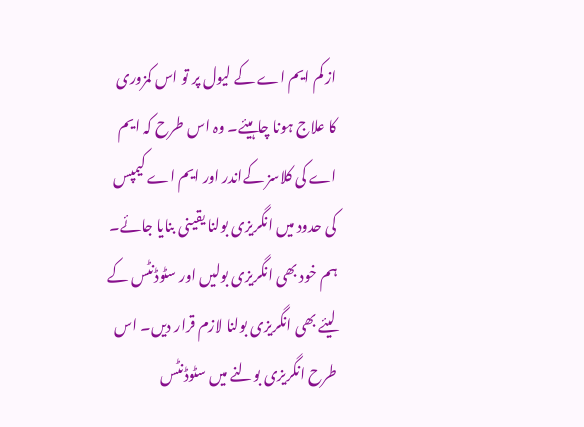از کم ایم اے کے لیول پر تو اس کمزوری کا علاج ہونا چاہیئے۔ وہ اس طرح کہ ایم اے کی کلاسز کےاندر اور ایم اے کیمپس کی حدود میں انگریزی بولنا یقینی بنایا جائے۔ ہم خود بھی انگریزی بولیں اور سٹوڈنٹس کے لیئے بھی انگریزی بولنا لازم قرار دیں۔ اس طرح انگریزی بولنے میں سٹوڈنٹس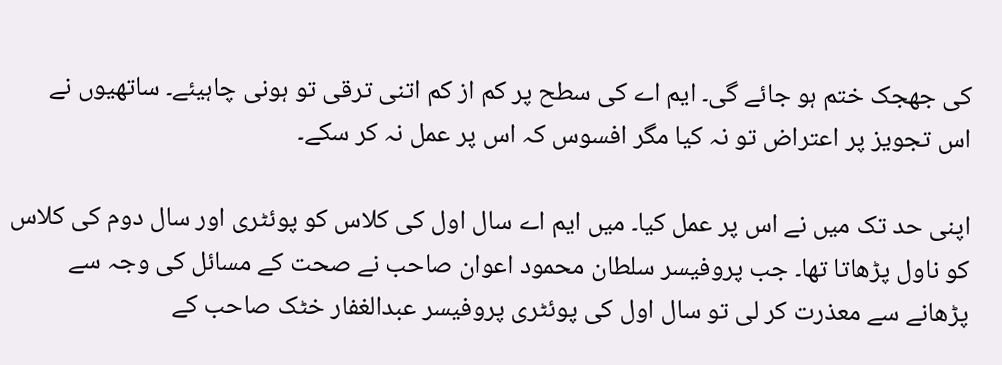کی جھجک ختم ہو جائے گی۔ ایم اے کی سطح پر کم از کم اتنی ترقی تو ہونی چاہیئے۔ ساتھیوں نے اس تجویز پر اعتراض تو نہ کیا مگر افسوس کہ اس پر عمل نہ کر سکے۔

اپنی حد تک میں نے اس پر عمل کیا۔ میں ایم اے سال اول کی کلاس کو پوئٹری اور سال دوم کی کلاس کو ناول پڑھاتا تھا۔ جب پروفیسر سلطان محمود اعوان صاحب نے صحت کے مسائل کی وجہ سے پڑھانے سے معذرت کر لی تو سال اول کی پوئٹری پروفیسر عبدالغفار خٹک صاحب کے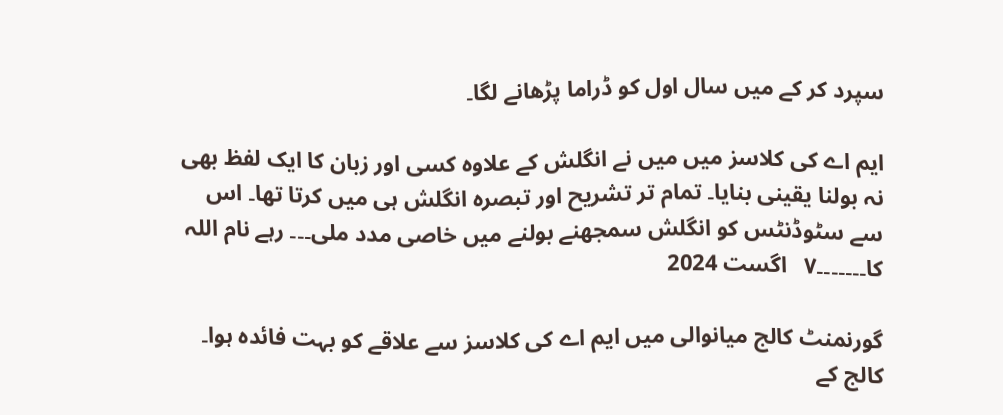سپرد کر کے میں سال اول کو ڈراما پڑھانے لگا۔

ایم اے کی کلاسز میں میں نے انگلش کے علاوہ کسی اور زبان کا ایک لفظ بھی نہ بولنا یقینی بنایا۔ تمام تر تشریح اور تبصرہ انگلش ہی میں کرتا تھا۔ اس سے سٹوڈنٹس کو انگلش سمجھنے بولنے میں خاصی مدد ملی۔۔۔ رہے نام اللہ کا۔۔۔۔۔۔۔٧   اگست 2024

گورنمنٹ کالج میانوالی میں ایم اے کی کلاسز سے علاقے کو بہت فائدہ ہوا۔ کالج کے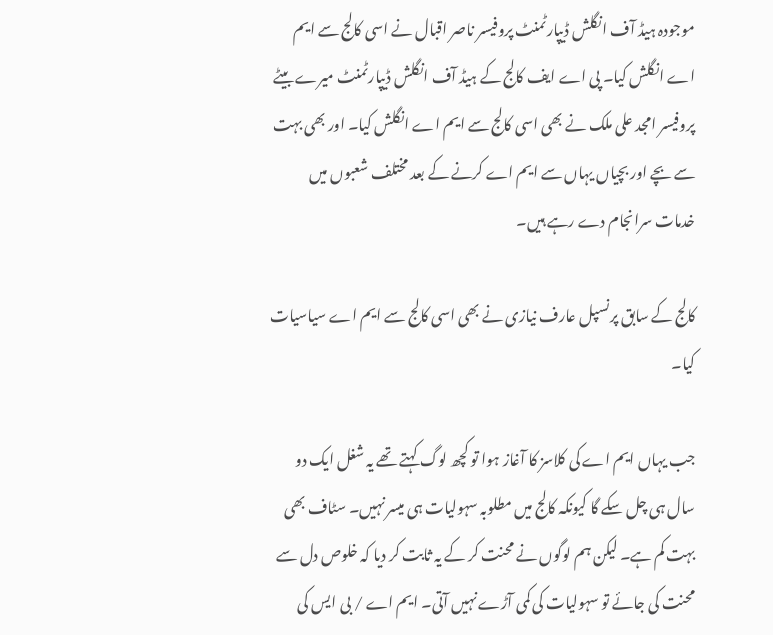موجودہ ہیڈ آف انگلش ڈیپارٹمنٹ پروفیسر ناصر اقبال نے اسی کالج سے ایم اے انگلش کیا۔ پی اے ایف کالج کے ہیڈ آف انگلش ڈیپارٹمنٹ میرے بیٹے پروفیسر امجد علی ملک نے بھی اسی کالج سے ایم اے انگلش کیا۔ اور بھی بہت سے بچے اور بچیاں یہاں سے ایم اے کرنے کے بعد مختلف شعبوں میں خدمات سرانجام دے رہے ہیں۔

کالج کے سابق پرنسپل عارف نیازی نے بھی اسی کالج سے ایم اے سیاسیات کیا۔

جب یہاں ایم اے کی کلاسز کا آغاز ہوا تو کچھ لوگ کہتے تھے یہ شغل ایک دو سال ہی چل سکے گا کیونکہ کالج میں مطلوبہ سہولیات ہی میسر نہیں۔ سٹاف بھی بہت کم ہے۔ لیکن ہم لوگوں نے محنت کر کے یہ ثابت کر دیا کہ خلوص دل سے محنت کی جائے تو سہولیات کی کمی آڑے نہیں آتی۔ ایم اے / بی ایس کی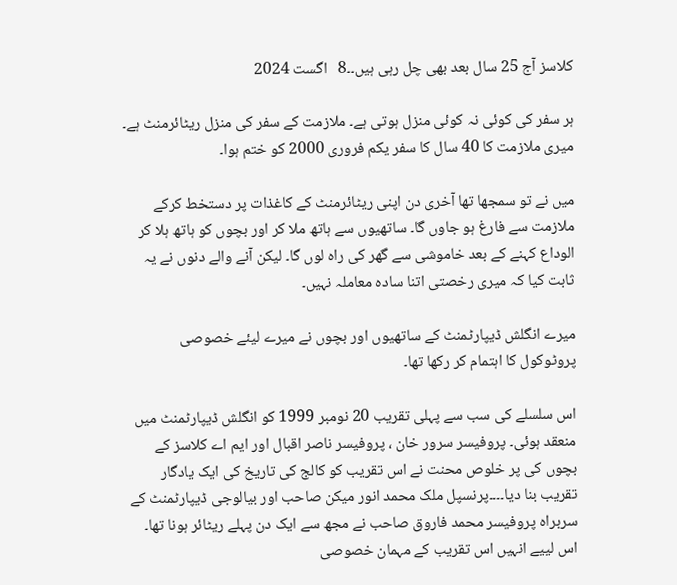کلاسز آج 25 سال بعد بھی چل رہی ہیں۔۔8   اگست 2024

ہر سفر کی کوئی نہ کوئی منزل ہوتی ہے۔ ملازمت کے سفر کی منزل ریٹائرمنٹ ہے۔ میری ملازمت کا 40 سال کا سفر یکم فروری 2000 کو ختم ہوا۔

میں نے تو سمجھا تھا آخری دن اپنی ریٹائرمنٹ کے کاغذات پر دستخط کرکے ملازمت سے فارغ ہو جاوں گا۔ ساتھیوں سے ہاتھ ملا کر اور بچوں کو ہاتھ ہلا کر الوداع کہنے کے بعد خاموشی سے گھر کی راہ لوں گا۔ لیکن آنے والے دنوں نے یہ ثابت کیا کہ میری رخصتی اتنا سادہ معاملہ نہیں۔

میرے انگلش ڈیپارٹمنٹ کے ساتھیوں اور بچوں نے میرے لیئے خصوصی پروٹوکول کا اہتمام کر رکھا تھا۔

اس سلسلے کی سب سے پہلی تقریب 20 نومبر 1999 کو انگلش ڈیپارٹمنٹ میں منعقد ہوئی۔ پروفیسر سرور خان ، پروفیسر ناصر اقبال اور ایم اے کلاسز کے بچوں کی پر خلوص محنت نے اس تقریب کو کالج کی تاریخ کی ایک یادگار تقریب بنا دیا۔۔۔۔پرنسپل ملک محمد انور میکن صاحب اور بیالوجی ڈیپارٹمنٹ کے سربراہ پروفیسر محمد فاروق صاحب نے مجھ سے ایک دن پہلے ریٹائر ہونا تھا۔ اس لییے انہیں اس تقریب کے مہمان خصوصی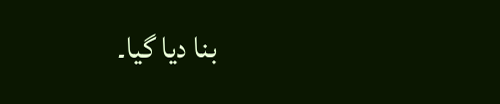بنا دیا گیا۔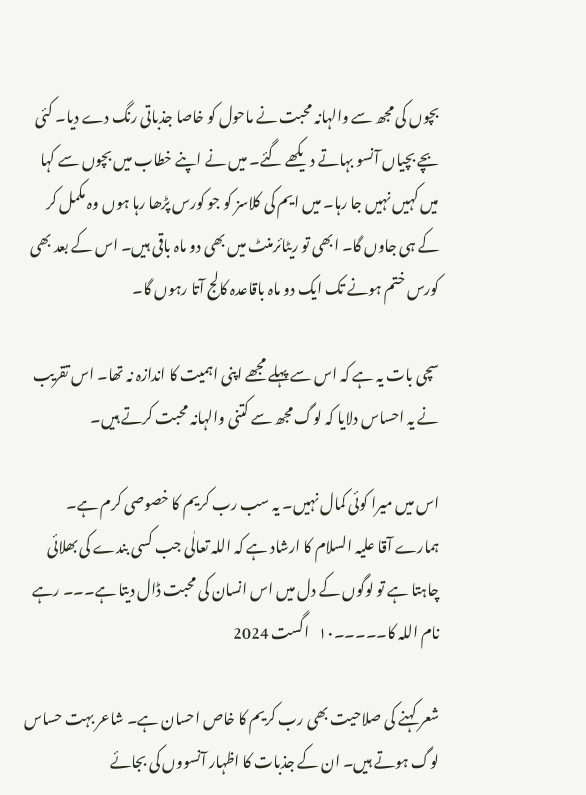بچوں کی مجھ سے والہانہ محبت نے ماحول کو خاصا جذباتی رنگ دے دیا۔ کئی بچے بچیاں آنسو بہاتے دیکھے گئے۔ میں نے اپنے خطاب میں بچوں سے کہا میں کہیں نہیں جا رہا۔ میں ایم کی کلاسز کو جو کورس پڑھا رہا ہوں وہ مکمل کر کے ہی جاوں گا۔ ابھی تو ریٹائرمنٹ میں بھی دو ماہ باقی ہیں۔ اس کے بعد بھی کورس ختم ہونے تک ایک دو ماہ باقاعدہ کالج آتا رہوں گا۔

سچی بات یہ ہے کہ اس سے پہلے مجھے اپنی اہمیت کا اندازہ نہ تھا۔ اس تقریب نے یہ احساس دلایا کہ لوگ مجھ سے کتنی والہانہ محبت کرتے ہیں۔

اس میں میرا کوئی کمال نہیں۔ یہ سب رب کریم کا خصوصی کرم ہے۔ ہمارے آقا علیہ السلام کا ارشاد ہے کہ اللہ تعالٰی جب کسی بندے کی بھلائی چاہتا ہے تو لوگوں کے دل میں اس انسان کی محبت ڈال دیتا ہے۔۔۔ رہے نام اللہ کا۔۔۔۔۔١٠   اگست 2024

شعر کہنے کی صلاحیت بھی رب کریم کا خاص احسان ہے۔ شاعر بہت حساس لوگ ہوتے ہیں۔ ان کے جذبات کا اظہار آنسووں کی بجائے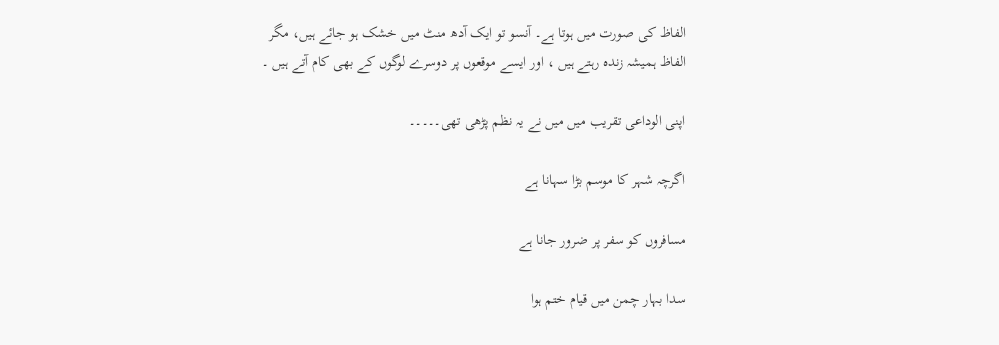الفاظ کی صورت میں ہوتا ہے۔ آنسو تو ایک آدھ منٹ میں خشک ہو جائے ہیں، مگر الفاظ ہمیشہ زندہ رہتے ہیں ، اور ایسے موقعوں پر دوسرے لوگوں کے بھی کام آتے ہیں ۔

اپنی الوداعی تقریب میں میں نے یہ نظم پڑھی تھی۔۔۔۔۔

اگرچہ شہر کا موسم بڑا سہانا ہے

مسافروں کو سفر پر ضرور جانا ہے

سدا بہار چمن میں قیام ختم ہوا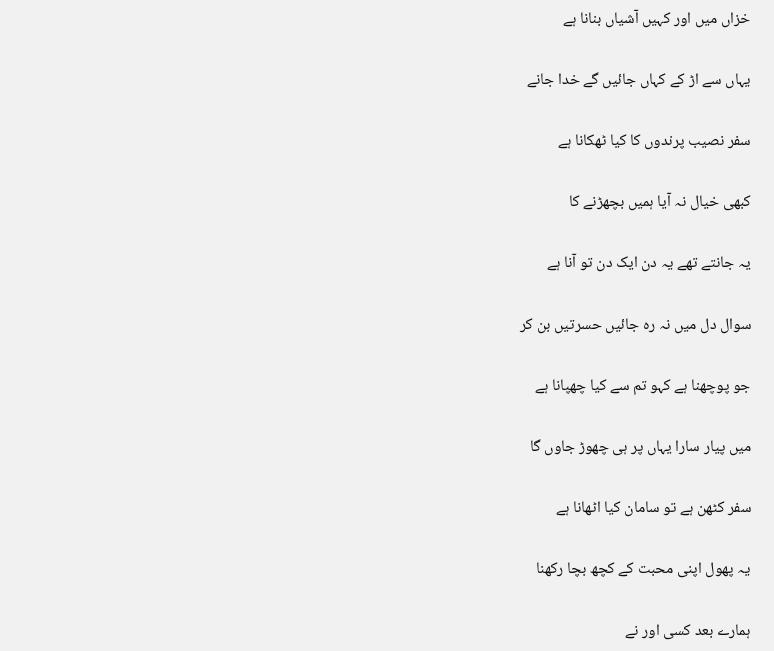خزاں میں اور کہیں آشیاں بنانا ہے

یہاں سے اڑ کے کہاں جائیں گے خدا جانے

سفر نصیب پرندوں کا کیا ٹھکانا ہے

کبھی خیال نہ آیا ہمیں بچھڑنے کا

یہ جانتے تھے یہ دن ایک دن تو آنا ہے

سوال دل میں نہ رہ جائیں حسرتیں بن کر

جو پوچھنا ہے کہو تم سے کیا چھپانا ہے

میں پیار سارا یہاں پر ہی چھوڑ جاوں گا

سفر کٹھن ہے تو سامان کیا اٹھانا ہے

یہ پھول اپنی محبت کے کچھ بچا رکھنا

ہمارے بعد کسی اور نے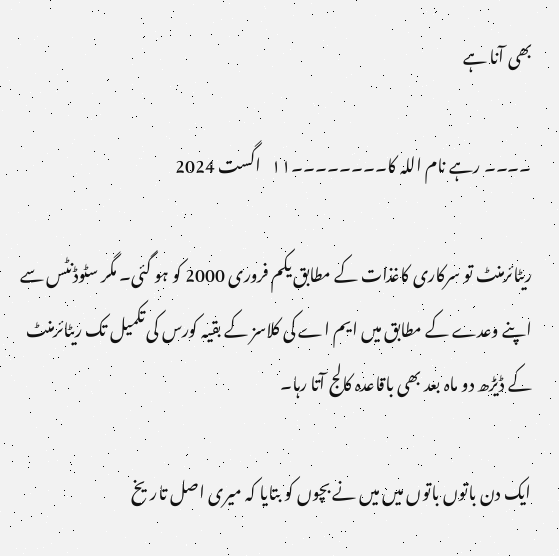بھی آنا ہے

۔۔۔۔ رہے نام اللہ کا۔۔۔۔۔۔۔۔١١   اگست 2024

ریٹائرمنٹ تو سرکاری کاغذات کے مطابق یکم فروری 2000 کو ہو گئی۔ مگر سٹوڈنٹس سے اپنے وعدے کے مطابق میں ایم اے کی کلاسز کے بقیہ کورس کی تکمیل تک ریٹائرمنٹ کے ڈیڑھ دو ماہ بعد بھی باقاعدہ کالج آتا رہا۔

ایک دن باتوں باتوں میں میں نے بچوں کو بتایا کہ میری اصل تاریخ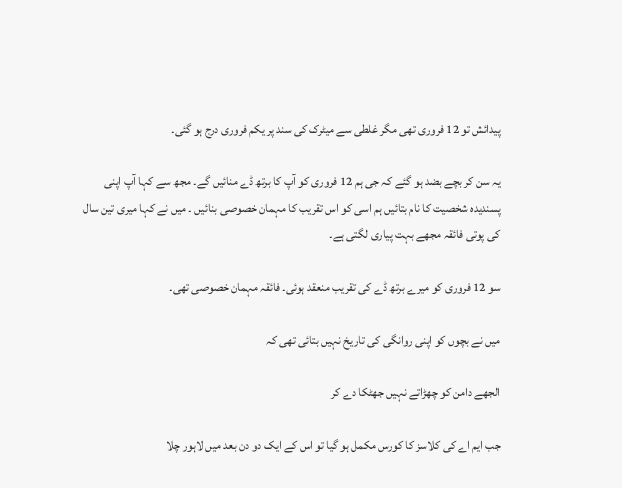پیدائش تو 12 فروری تھی مگر غلطی سے میٹرک کی سند پر یکم فروری درج ہو گئی۔

یہ سن کر بچے بضد ہو گئے کہ جی ہم 12 فروری کو آپ کا برتھ ڈے منائیں گے۔ مجھ سے کہا آپ اپنی پسندیدہ شخصیت کا نام بتائیں ہم اسی کو اس تقریب کا مہمان خصوصی بنائیں ۔ میں نے کہا میری تین سال کی پوتی فائقہ مجھے بہت پیاری لگتی ہے۔

سو 12 فروری کو میرے برتھ ڈے کی تقریب منعقد ہوئی۔ فائقہ مہمان خصوصی تھی۔

میں نے بچوں کو اپنی روانگی کی تاریخ نہیں بتائی تھی کہ

الجھے دامن کو چھڑاتے نہیں جھٹکا دے کر

جب ایم اے کی کلاسز کا کورس مکمل ہو گیا تو اس کے ایک دو دن بعد میں لاہور چلا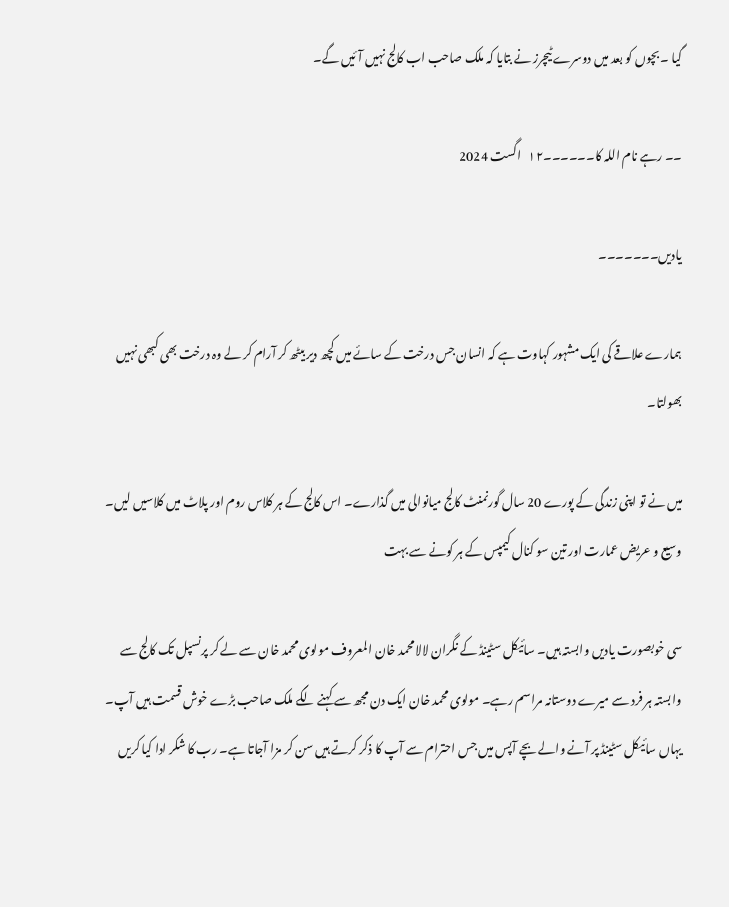گیا ۔ بچوں کو بعد میں دوسرے ٹیچرز نے بتایا کہ ملک صاحب اب کالج نہیں آئیں گے۔

۔۔ رہے نام اللہ کا۔۔۔۔۔۔١٢   اگست 2024

یادیں۔۔۔۔۔۔۔

ہمارے علاقے کی ایک مشہور کہاوت ہے کہ انسان جس درخت کے سائے میں کچھ دیر بیٹھ کر آرام کر لے وہ درخت بھی کبھی نہیں بھولتا۔

میں نے تو اپنی زندگی کے پورے 20 سال گورنمنٹ کالج میانوالی میں گذارے۔ اس کالج کے ہر کلاس روم اور پلاٹ میں کلاسیں لیں۔ وسیع و عریض عمارت اور تین سو کنال کیمپس کے ہر کونے سے بہت

سی خوبصورت یادیں وابستہ ہیں۔ سائیکل سٹینڈ کے نگران لالا محمد خان المعروف مولوی محمد خان سے لے کر پرنسپل تک کالج سے وابستہ ہر فرد سے میرے دوستانہ مراسم رہے۔ مولوی محمد خان ایک دن مجھ سے کہنے لگے ملک صاحب بڑے خوش قسمت ہیں آپ۔ یہاں سائیکل سٹینڈ پر آنے والے بچے آپس میں جس احترام سے آپ کا ذکر کرتے ہیں سن کر مزا آجاتا ہے۔ رب کا شکر ادا کیا کریں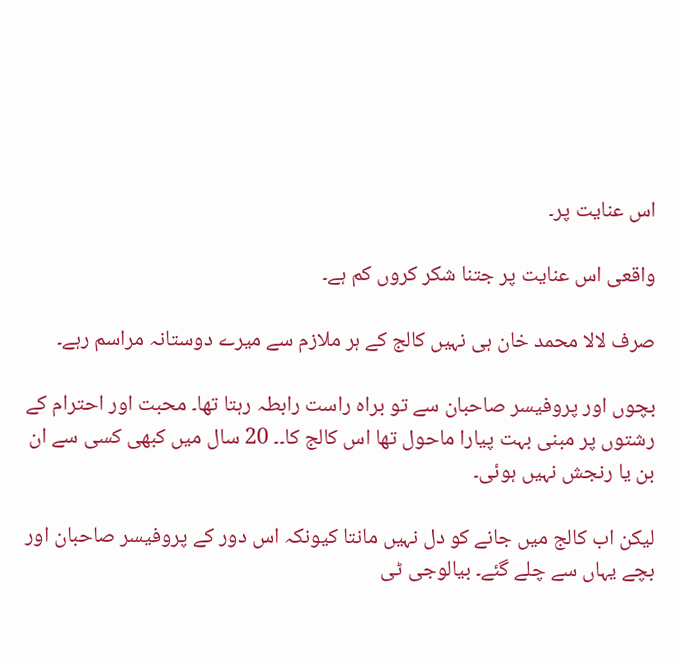اس عنایت پر۔

واقعی اس عنایت پر جتنا شکر کروں کم ہے۔

صرف لالا محمد خان ہی نہیں کالج کے ہر ملازم سے میرے دوستانہ مراسم رہے۔

بچوں اور پروفیسر صاحبان سے تو براہ راست رابطہ رہتا تھا۔ محبت اور احترام کے رشتوں پر مبنی بہت پیارا ماحول تھا اس کالج کا۔۔ 20 سال میں کبھی کسی سے ان بن یا رنجش نہیں ہوئی۔

لیکن اب کالج میں جانے کو دل نہیں مانتا کیونکہ اس دور کے پروفیسر صاحبان اور بچے یہاں سے چلے گئے۔ بیالوجی ٹی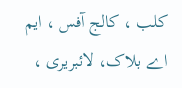کلب ، کالج آفس ، ایم اے بلاک، لائبریری ،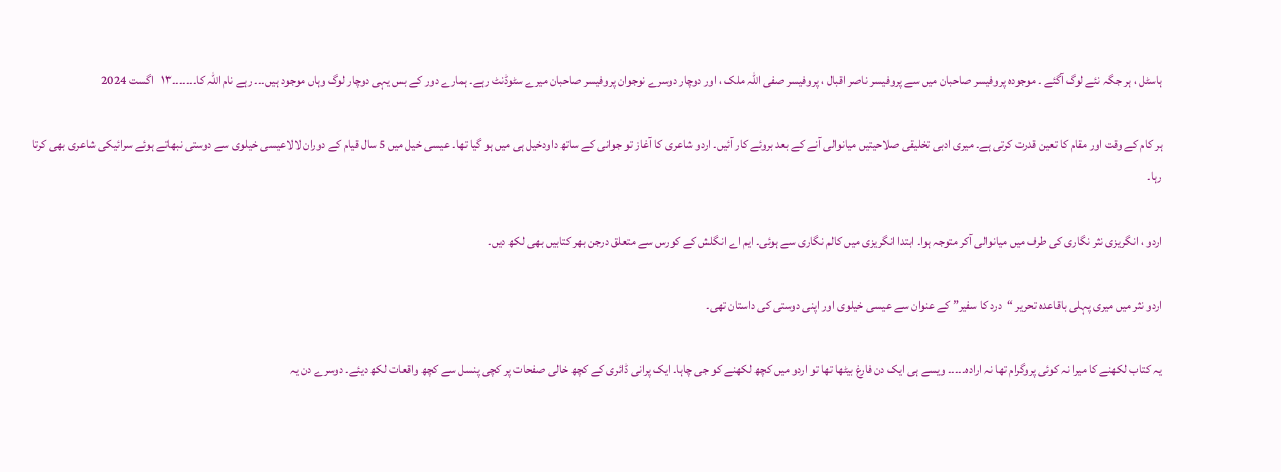ہاسٹل ، ہر جگہ نئے لوگ آگئے ۔ موجودہ پروفیسر صاحبان میں سے پروفیسر ناصر اقبال ، پروفیسر صفی اللہ ملک ، اور دوچار دوسرے نوجوان پروفیسر صاحبان میرے سٹوڈنٹ رہے۔ ہمارے دور کے بس یہی دوچار لوگ وہاں موجود ہیں۔۔۔ رہے نام اللہ کا۔۔۔۔۔۔۔١٣   اگست 2024

ہر کام کے وقت اور مقام کا تعین قدرت کرتی ہے۔ میری ادبی تخلیقی صلاحیتیں میانوالی آنے کے بعد بروئے کار آئیں۔ اردو شاعری کا آغاز تو جوانی کے ساتھ داودخیل ہی میں ہو گیا تھا۔ عیسی خیل میں 5 سال قیام کے دوران لالاعیسی خیلوی سے دوستی نبھاتے ہوئے سرائیکی شاعری بھی کرتا رہا۔

اردو ، انگریزی نثر نگاری کی طرف میں میانوالی آکر متوجہ ہوا۔ ابتدا انگریزی میں کالم نگاری سے ہوئی۔ ایم اے انگلش کے کورس سے متعلق درجن بھر کتابیں بھی لکھ دیں۔

اردو نثر میں میری پہلی باقاعدہ تحریر “درد کا سفیر” کے عنوان سے عیسی خیلوی اور اپنی دوستی کی داستان تھی۔

یہ کتاب لکھنے کا میرا نہ کوئی پروگرام تھا نہ ارادہ۔۔۔۔۔ ویسے ہی ایک دن فارغ بیٹھا تھا تو اردو میں کچھ لکھنے کو جی چاہا۔ ایک پرانی ڈائری کے کچھ خالی صفحات پر کچی پنسل سے کچھ واقعات لکھ دیئے۔ دوسرے دن یہ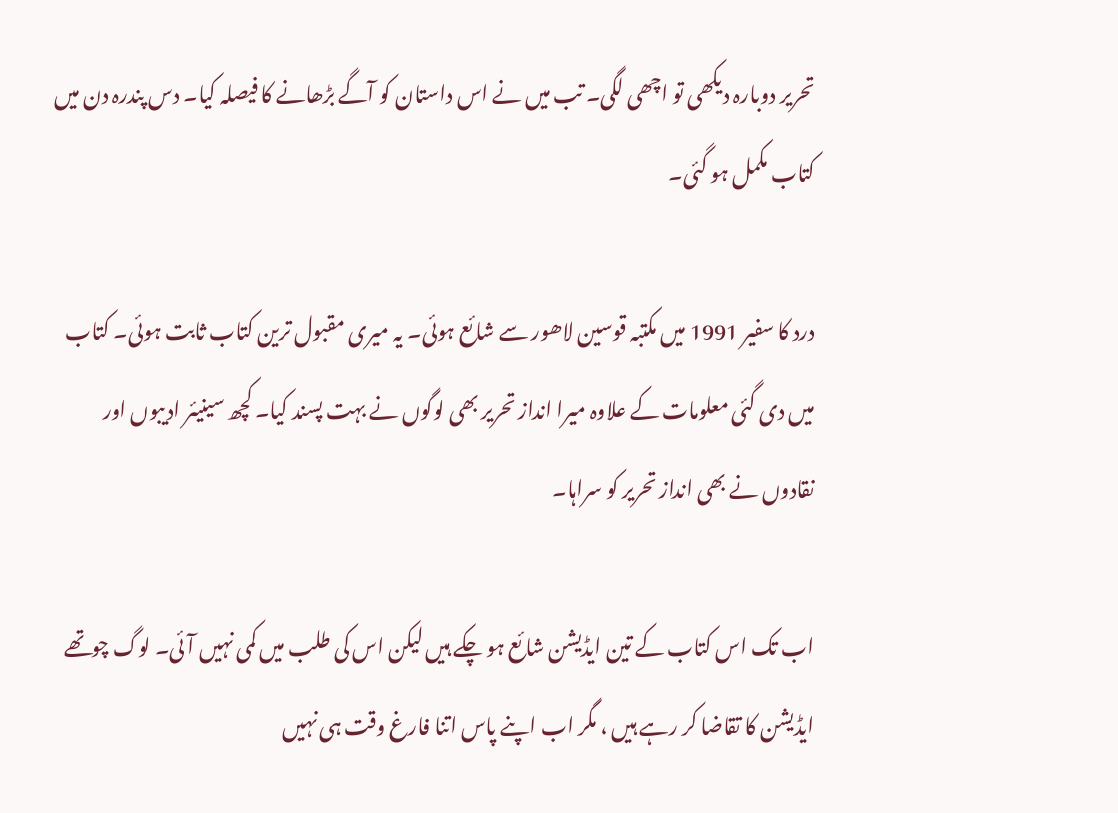تحریر دوبارہ دیکھی تو اچھی لگی۔ تب میں نے اس داستان کو آگے بڑھانے کا فیصلہ کیا۔ دس پندرہ دن میں کتاب مکمل ہو گئی۔

درد کا سفیر 1991 میں مکتبہ قوسین لاھور سے شائع ہوئی۔ یہ میری مقبول ترین کتاب ثابت ہوئی۔ کتاب میں دی گئی معلومات کے علاوہ میرا انداز تحریر بھی لوگوں نے بہت پسند کیا۔ کچھ سینیئر ادیبوں اور نقادوں نے بھی انداز تحریر کو سراہا۔

اب تک اس کتاب کے تین ایڈیشن شائع ہو چکے ہیں لیکن اس کی طلب میں کمی نہیں آئی۔ لوگ چوتھے ایڈیشن کا تقاضا کر رہے ہیں ، مگر اب اپنے پاس اتنا فارغ وقت ہی نہیں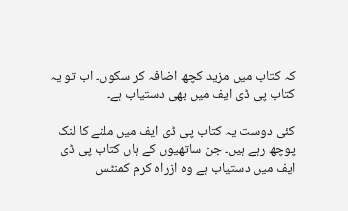کہ کتاب میں مزید کچھ اضافہ کر سکوں۔ اب تو یہ کتاب پی ڈی ایف میں بھی دستیاب ہے۔

کئی دوست یہ کتاب پی ڈی ایف میں ملنے کا لنک پوچھ رہے ہیں۔ جن ساتھیوں کے ہاں کتاب پی ڈی ایف میں دستیاب ہے وہ ازراہ کرم کمنٹس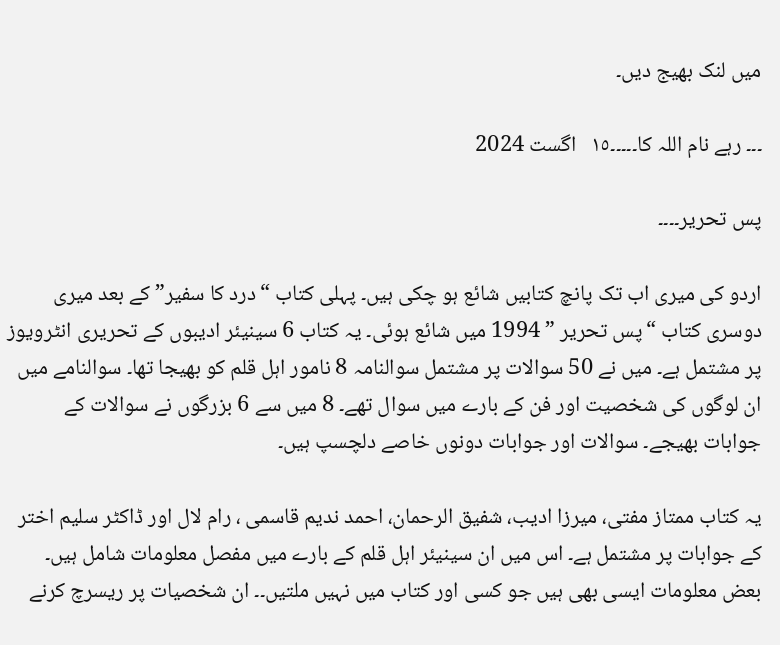میں لنک بھیج دیں۔

۔۔۔ رہے نام اللہ کا۔۔۔۔۔١٥   اگست 2024

پس تحریر۔۔۔۔

اردو کی میری اب تک پانچ کتابیں شائع ہو چکی ہیں۔ پہلی کتاب “درد کا سفیر” کے بعد میری دوسری کتاب “پس تحریر ” 1994 میں شائع ہوئی۔ یہ کتاب 6 سینیئر ادیبوں کے تحریری انٹرویوز پر مشتمل ہے۔ میں نے 50 سوالات پر مشتمل سوالنامہ 8 نامور اہل قلم کو بھیجا تھا۔ سوالنامے میں ان لوگوں کی شخصیت اور فن کے بارے میں سوال تھے۔ 8 میں سے 6 بزرگوں نے سوالات کے جوابات بھیجے۔ سوالات اور جوابات دونوں خاصے دلچسپ ہیں۔

یہ کتاب ممتاز مفتی، میرزا ادیب، شفیق الرحمان، احمد ندیم قاسمی ، رام لال اور ڈاکٹر سلیم اختر کے جوابات پر مشتمل ہے۔ اس میں ان سینیئر اہل قلم کے بارے میں مفصل معلومات شامل ہیں۔ بعض معلومات ایسی بھی ہیں جو کسی اور کتاب میں نہیں ملتیں۔۔ ان شخصیات پر ریسرچ کرنے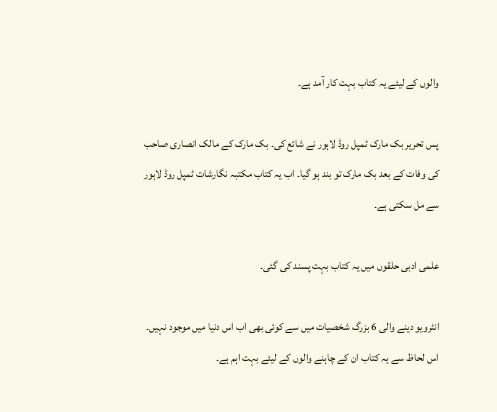والوں کے لیئے یہ کتاب بہت کار آمد ہے۔

پس تحریر بک مارک ٹمپل روڈ لاہور نے شائع کی۔ بک مارک کے مالک انصاری صاحب کی وفات کے بعد بک مارک تو بند ہو گیا۔ اب یہ کتاب مکتبہ نگارشات ٹمپل روڈ لاہور سے مل سکتی ہے۔

علمی ادبی حلقوں میں یہ کتاب بہت پسند کی گئی۔

انٹرویو دینے والی 6 بزرگ شخصیات میں سے کوئی بھی اب اس دنیا میں موجود نہیں۔ اس لحاظ سے یہ کتاب ان کے چاہنے والوں کے لیئے بہت اہم ہے۔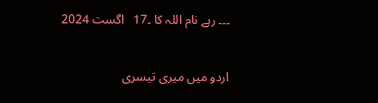۔۔۔ رہے نام اللہ کا ۔17   اگست 2024

اردو میں میری تیسری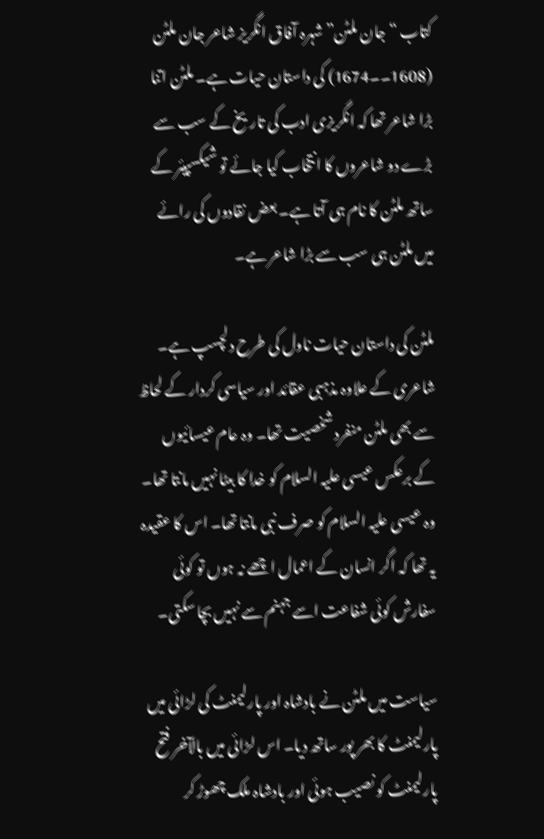کتاب “جان ملٹن” شہرہ آفاق انگریز شاعر جان ملٹن (1608۔۔1674) کی داستان حیات ہے۔ ملٹن اتنا بڑا شاعر تھا کہ انگریزی ادب کی تاریخ کے سب سے بڑے دو شاعروں کا انتخاب کیا جائے تو شیکسپیئر کے ساتھ ملٹن کا نام ہی آتا ہے۔ بعض نقادوں کی رائے میں ملٹن ہی سب سے بڑا شاعر ہے۔

ملٹن کی داستان حیات ناول کی طرح دلچسپ ہے۔ شاعری کے علاوہ مذہبی عقائد اور سیاسی کردار کے لحاظ سے بھی ملٹن منفرد شخصیت تھا۔ وہ عام عیسائیوں کے برعکس عیسی علیہ السلام کو خدا کا بیٹا نہیں مانتا تھا۔ وہ عیسی علیہ السلام کو صرف نبی مانتا تھا۔ اس کا عقیدہ یہ تھا کہ اگر انسان کے اعمال اچھے نہ ہوں تو کوئی سفارش کوئی شفاعت اسے جہنم سے نہیں بچا سکتی۔

سیاست میں ملٹن نے بادشاہ اور پارلیمنٹ کی لڑائی میں پارلیمنٹ کا بھر پور ساتھ دیا۔ اس لڑائی میں بالآخر فتح پارلیمنٹ کو نصیب ہوئی اور بادشاہ ملک چھوڑ کر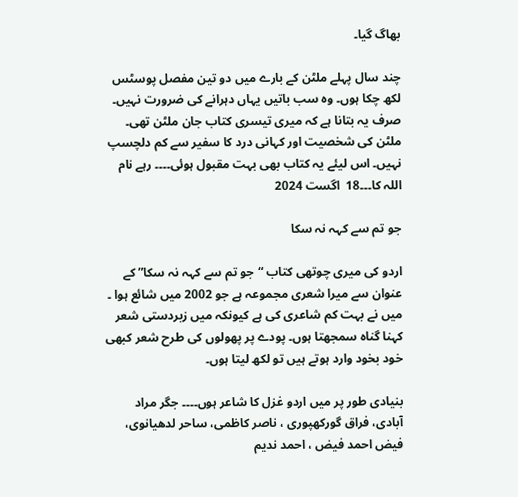بھاگ گیا۔

چند سال پہلے ملٹن کے بارے میں دو تین مفصل پوسٹس لکھ چکا ہوں۔ وہ سب باتیں یہاں دہرانے کی ضرورت نہیں۔ صرف یہ بتانا ہے کہ میری تیسری کتاب جان ملٹن تھی۔ ملٹن کی شخصیت اور کہانی درد کا سفیر سے کم دلچسپ نہیں۔ اس لیئے یہ کتاب بھی بہت مقبول ہوئی۔۔۔۔ رہے نام اللہ کا۔۔۔18  اگست 2024

جو تم سے کہہ نہ سکا

اردو کی میری چوتھی کتاب “جو تم سے کہہ نہ سکا” کے عنوان سے میرا شعری مجموعہ ہے جو 2002 میں شائع ہوا ۔ میں نے بہت کم شاعری کی ہے کیونکہ میں زبردستی شعر کہنا گناہ سمجھتا ہوں۔ پودے پر پھولوں کی طرح شعر کبھی خود بخود وارد ہوتے ہیں تو لکھ لیتا ہوں۔

بنیادی طور پر میں اردو غزل کا شاعر ہوں۔۔۔۔ جگر مراد آبادی، فراق گورکھپوری ، ناصر کاظمی، ساحر لدھیانوی، فیض احمد فیض ، احمد ندیم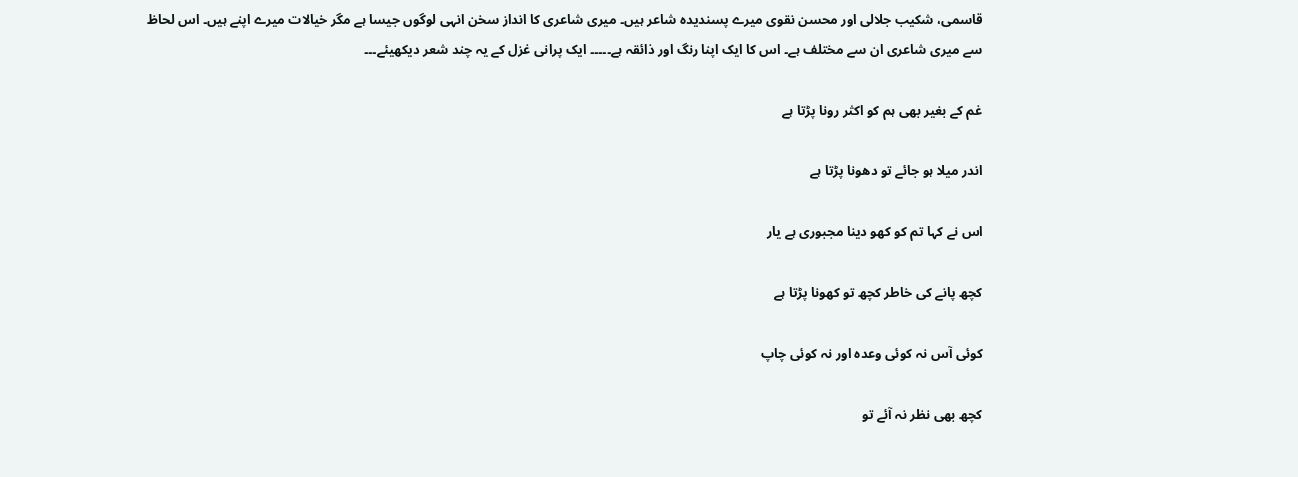قاسمی، شکیب جلالی اور محسن نقوی میرے پسندیدہ شاعر ہیں۔ میری شاعری کا انداز سخن انہی لوگوں جیسا ہے مگر خیالات میرے اپنے ہیں۔ اس لحاظ سے میری شاعری ان سے مختلف ہے۔ اس کا ایک اپنا رنگ اور ذائقہ ہے۔۔۔۔۔ ایک پرانی غزل کے یہ چند شعر دیکھیئے۔۔۔

غم کے بغیر بھی ہم کو اکثر رونا پڑتا ہے

اندر میلا ہو جائے تو دھونا پڑتا ہے

اس نے کہا تم کو کھو دینا مجبوری ہے یار

کچھ پانے کی خاطر کچھ تو کھونا پڑتا ہے

کوئی آس نہ کوئی وعدہ اور نہ کوئی چاپ

کچھ بھی نظر نہ آئے تو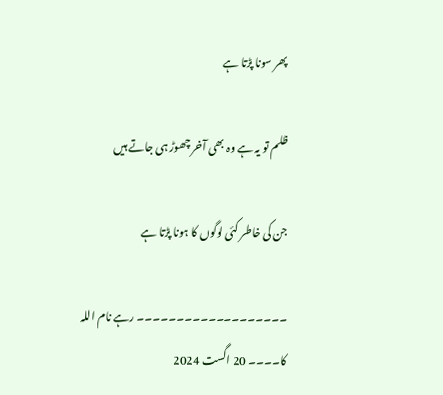پھر سونا پڑتا ہے

ظلم تو یہ ہے وہ بھی آخر چھوڑ ہی جاتے ہیں

جن کی خاطر کئی لوگوں کا ہونا پڑتا ہے

۔۔۔۔۔۔۔۔۔۔۔۔۔۔۔۔۔۔۔ رہے نام اللہ کا۔۔۔۔ 20 اگست 2024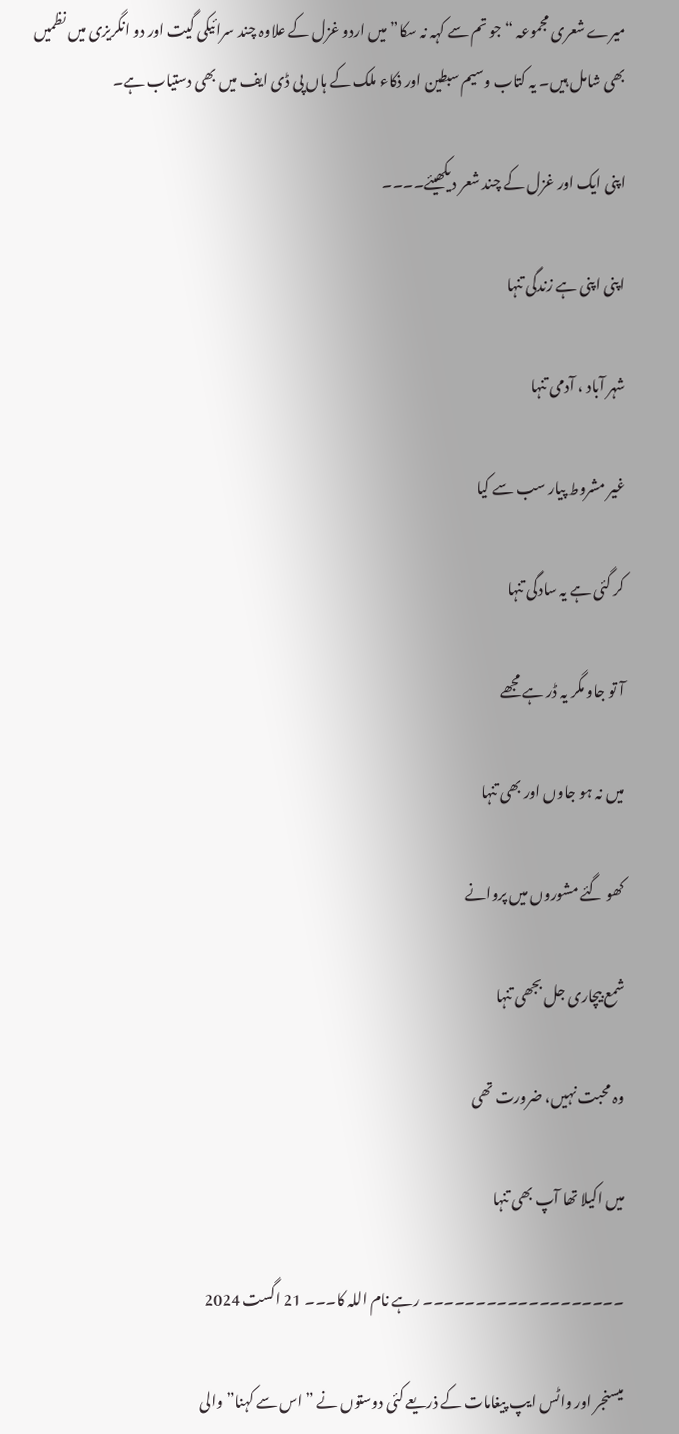میرے شعری مجموعہ “جو تم سے کہہ نہ سکا” میں اردو غزل کے علاوہ چند سرائیکی گیت اور دو انگریزی میں نظمیں بھی شامل ہیں۔ یہ کتاب وسیم سبطین اور ذکاء ملک کے ہاں پی ڈی ایف میں بھی دستیاب ہے۔

اپنی ایک اور غزل کے چند شعر دیکھیئے۔۔۔۔

اپنی اپنی ہے زندگی تنہا

شہر آباد ، آدمی تنہا

غیر مشروط پیار سب سے کیا

کر گئی ہے یہ سادگی تنہا

آ تو جاو مگر یہ ڈر ہے مجھے

میں نہ ہو جاوں اور بھی تنہا

کھو گئے مشوروں میں پروانے

شمع بیچاری جل بجھی تنہا

وہ محبت نہیں، ضرورت تھی

میں اکیلا تھا آپ بھی تنہا

۔۔۔۔۔۔۔۔۔۔۔۔۔۔۔۔۔۔۔ رہے نام اللہ کا۔۔۔ 21 اگست 2024

میسنجر اور واٹس ایپ پیغامات کے ذریعے کئی دوستوں نے ” اس سے کہنا” والی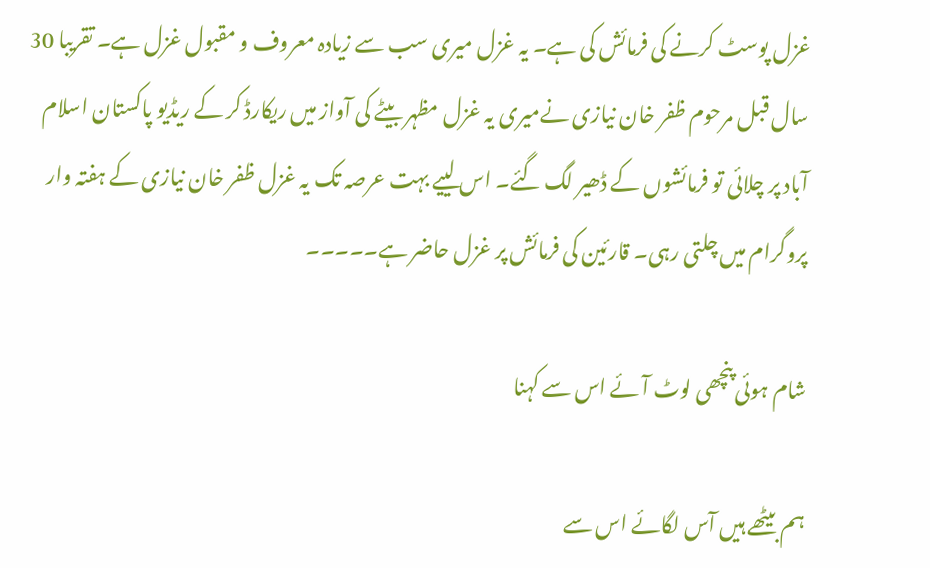غزل پوسٹ کرنے کی فرمائش کی ہے۔ یہ غزل میری سب سے زیادہ معروف و مقبول غزل ہے۔ تقریبا 30 سال قبل مرحوم ظفر خان نیازی نےمیری یہ غزل مظہر بیٹے کی آواز میں ریکارڈ کر کے ریڈیو پاکستان اسلام آباد پر چلائی تو فرمائشوں کے ڈھیر لگ گئے۔ اس لییے بہت عرصہ تک یہ غزل ظفر خان نیازی کے ہفتہ وار پروگرام میں چلتی رہی۔ قارئین کی فرمائش پر غزل حاضر ہے۔۔۔۔۔

شام ہوئی پنچھی لوٹ آئے اس سے کہنا

ہم بیٹھے ہیں آس لگائے اس سے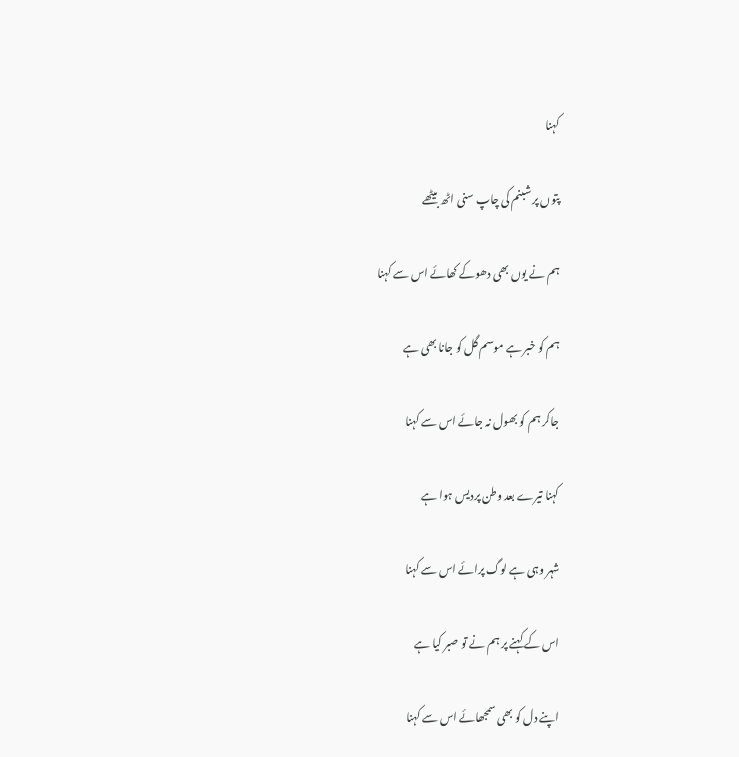کہنا

پتوں پر شبنم کی چاپ سنی اٹھ بیٹھے

ہم نے یوں بھی دھوکے کھائے اس سے کہنا

ہم کو خبر ہے موسم گل کو جانا بھی ہے

جاکر ہم کو بھول نہ جائے اس سے کہنا

کہنا تیرے بعد وطن پردیس ہوا ہے

شہر وہی ہے لوگ پرائے اس سے کہنا

اس کے کہنے پر ہم نے تو صبر کیا ہے

اپنے دل کو بھی سمجھائے اس سے کہنا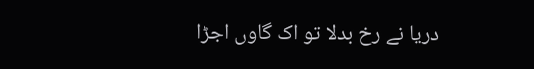دریا نے رخ بدلا تو اک گاوں اجڑا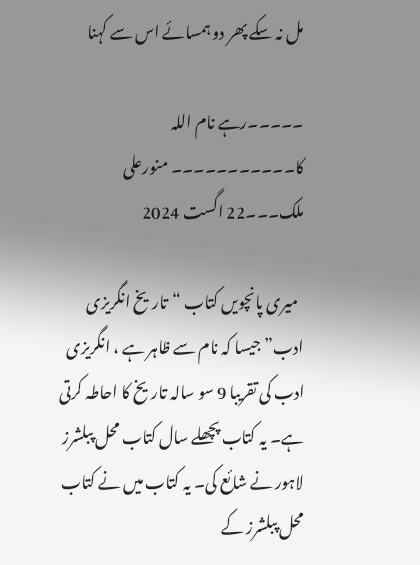مل نہ سکے پھر دو ہمسائے اس سے کہنا

۔۔۔۔۔رہے نام اللہ کا۔۔۔۔۔۔۔۔۔۔۔ منورعلی ملک۔۔۔22 اگست 2024

  میری پانچویں کتاب “تاریخ انگریزی ادب” جیسا کہ نام سے ظاہر ہے ، انگریزی ادب کی تقریبا 9 سو سالہ تاریخ کا احاطہ کرتی ہے۔ یہ کتاب پچھلے سال کتاب محل پبلشرز لاہور نے شائع کی۔ یہ کتاب میں نے کتاب محل پبلشرز کے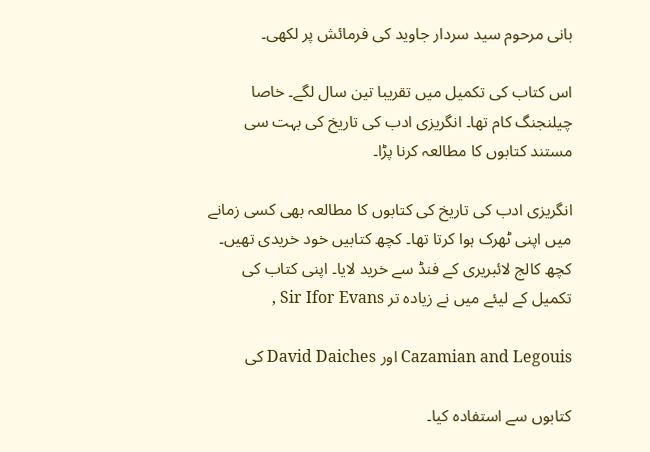بانی مرحوم سید سردار جاوید کی فرمائش پر لکھی۔

اس کتاب کی تکمیل میں تقریبا تین سال لگے۔ خاصا چیلنجنگ کام تھا۔ انگریزی ادب کی تاریخ کی بہت سی مستند کتابوں کا مطالعہ کرنا پڑا۔

انگریزی ادب کی تاریخ کی کتابوں کا مطالعہ بھی کسی زمانے میں اپنی ٹھرک ہوا کرتا تھا۔ کچھ کتابیں خود خریدی تھیں۔ کچھ کالج لائبریری کے فنڈ سے خرید لایا۔ اپنی کتاب کی تکمیل کے لیئے میں نے زیادہ تر Sir Ifor Evans ,

Cazamian and Legouis اور David Daiches کی

کتابوں سے استفادہ کیا۔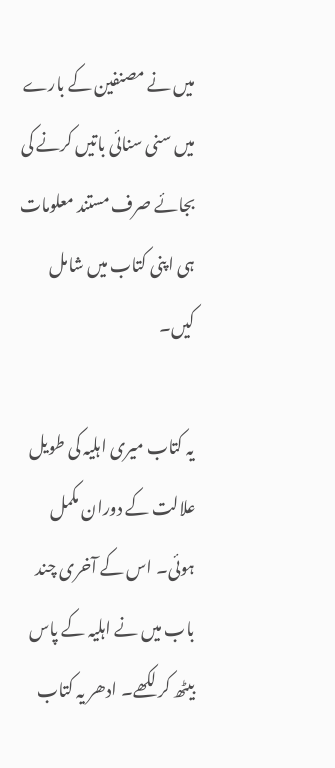میں نے مصنفین کے بارے میں سنی سنائی باتیں کرنے کی بجائے صرف مستند معلومات ہی اپنی کتاب میں شامل کیں۔

یہ کتاب میری اہلیہ کی طویل علالت کے دوران مکمل ہوئی۔ اس کے آخری چند باب میں نے اہلیہ کے پاس بیٹھ کر لکھے۔ ادھر یہ کتاب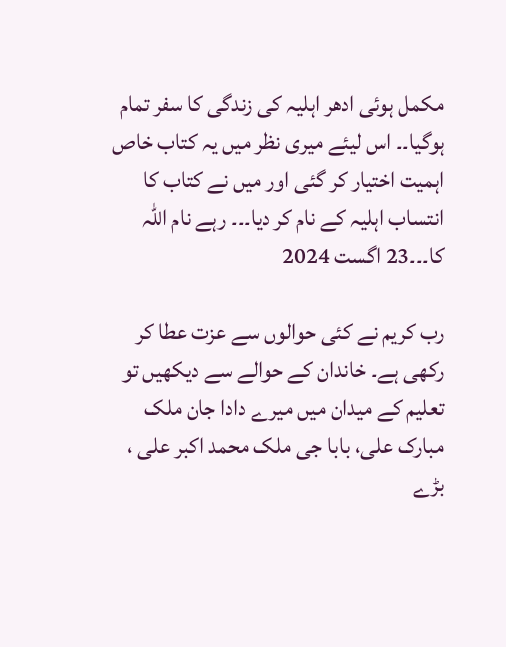مکمل ہوئی ادھر اہلیہ کی زندگی کا سفر تمام ہوگیا۔۔ اس لیئے میری نظر میں یہ کتاب خاص اہمیت اختیار کر گئی اور میں نے کتاب کا انتساب اہلیہ کے نام کر دیا۔۔۔ رہے نام اللہ کا۔۔۔23 اگست 2024

رب کریم نے کئی حوالوں سے عزت عطا کر رکھی ہے۔ خاندان کے حوالے سے دیکھیں تو تعلیم کے میدان میں میرے دادا جان ملک مبارک علی، بابا جی ملک محمد اکبر علی ، بڑے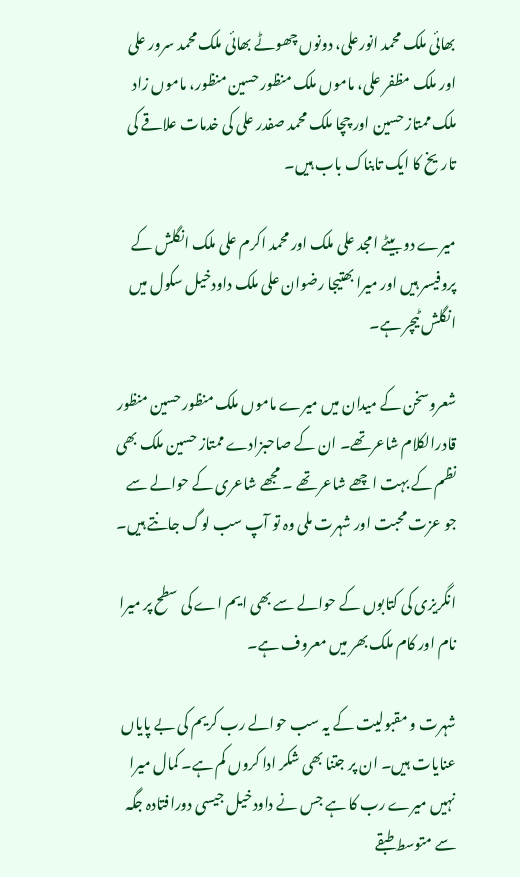بھائی ملک محمد انورعلی، دونوں چھوٹے بھائی ملک محمد سرور علی اور ملک مظفر علی، ماموں ملک منظور حسین منظور، ماموں زاد ملک ممتاز حسین اور چچا ملک محمد صفدر علی کی خدمات علاقے کی تاریخ کا ایک تابناک باب ہیں۔

میرے دو بیٹے امجد علی ملک اور محمد اکرم علی ملک انگلش کے پروفیسر ہیں اور میرا بھتیجا رضوان علی ملک داودخیل سکول میں انگلش ٹیچر ہے۔

شعروسخن کے میدان میں میرے ماموں ملک منظور حسین منظور قادرالکلام شاعرتھے۔ ان کے صاحبزادے ممتاز حسین ملک بھی نظم کے بہت اچھے شاعر تھے ۔ مجھے شاعری کے حوالے سے جو عزت محبت اور شہرت ملی وہ تو آپ سب لوگ جانتے ہیں۔

انگریزی کی کتابوں کے حوالے سے بھی ایم اے کی سطح پر میرا نام اور کام ملک بھر میں معروف ہے۔

شہرت و مقبولیت کے یہ سب حوالے رب کریم کی بے پایاں عنایات ہیں۔ ان پر جتنا بھی شکر ادا کروں کم ہے۔ کمال میرا نہیں میرے رب کا ہے جس نے داودخیل جیسی دورافتادہ جگہ سے متوسط طبقے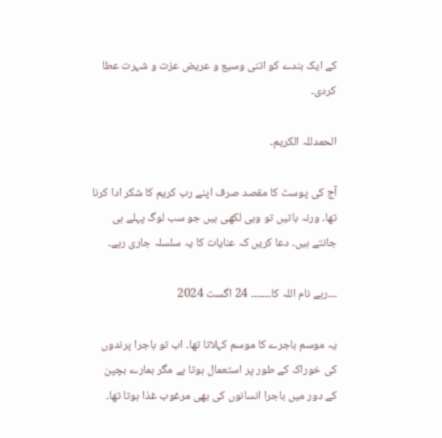کے ایک بندے کو اتنی وسیع و عریض عزت و شہرت عطا کردی۔

الحمدللہ الکریم۔

آج کی پوسٹ کا مقصد صرف اپنے رب کریم کا شکر ادا کرنا تھا۔ ورنہ باتیں تو وہی لکھی ہیں جو سب لوگ پہلے ہی جانتے ہیں۔ دعا کریں کہ عنایات کا یہ سلسلہ جاری رہے۔

۔۔۔رہے نام اللہ کا۔۔۔۔۔۔۔ 24 اگست 2024

یہ موسم باجرے کا موسم کہلاتا تھا۔ اب تو باجرا پرندوں کی خوراک کے طور پر استعمال ہوتا ہے مگر ہمارے بچپن کے دور میں باجرا انسانوں کی بھی مرغوب غذا ہوتا تھا۔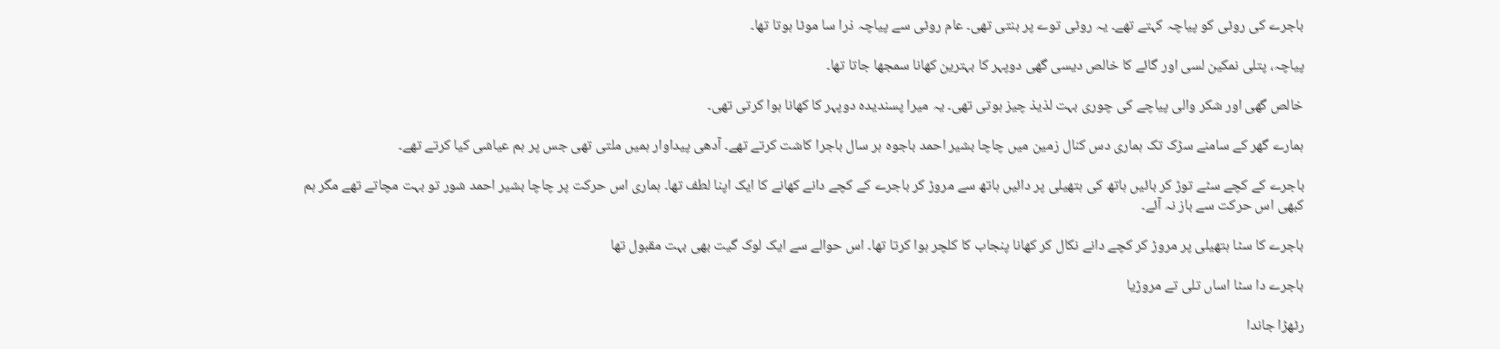باجرے کی روٹی کو پیاچہ کہتے تھے۔ یہ روٹی توے پر بنتی تھی۔ عام روٹی سے پیاچہ ذرا سا موٹا ہوتا تھا۔

پیاچہ، پتلی نمکین لسی اور گائے کا خالص دیسی گھی دوپہر کا بہترین کھانا سمجھا جاتا تھا۔

خالص گھی اور شکر والی پیاچے کی چوری بہت لذیذ چیز ہوتی تھی۔ یہ میرا پسندیدہ دوپہر کا کھانا ہوا کرتی تھی۔

ہمارے گھر کے سامنے سڑک تک ہماری دس کنال زمین میں چاچا بشیر احمد باجوہ ہر سال باجرا کاشت کرتے تھے۔ آدھی پیداوار ہمیں ملتی تھی جس پر ہم عیاشی کیا کرتے تھے۔

باجرے کے کچے سٹے توڑ کر بائیں ہاتھ کی ہتھیلی پر دائیں ہاتھ سے مروڑ کر باجرے کے کچے دانے کھانے کا ایک اپنا لطف تھا۔ ہماری اس حرکت پر چاچا بشیر احمد شور تو بہت مچاتے تھے مگر ہم کبھی اس حرکت سے باز نہ آئے۔

باجرے کا سٹا ہتھیلی پر مروڑ کر کچے دانے نکال کر کھانا پنجاب کا کلچر ہوا کرتا تھا۔ اس حوالے سے ایک لوک گیت بھی بہت مقبول تھا

باجرے دا سٹا اساں تلی تے مروڑیا

رٹھڑا جاندا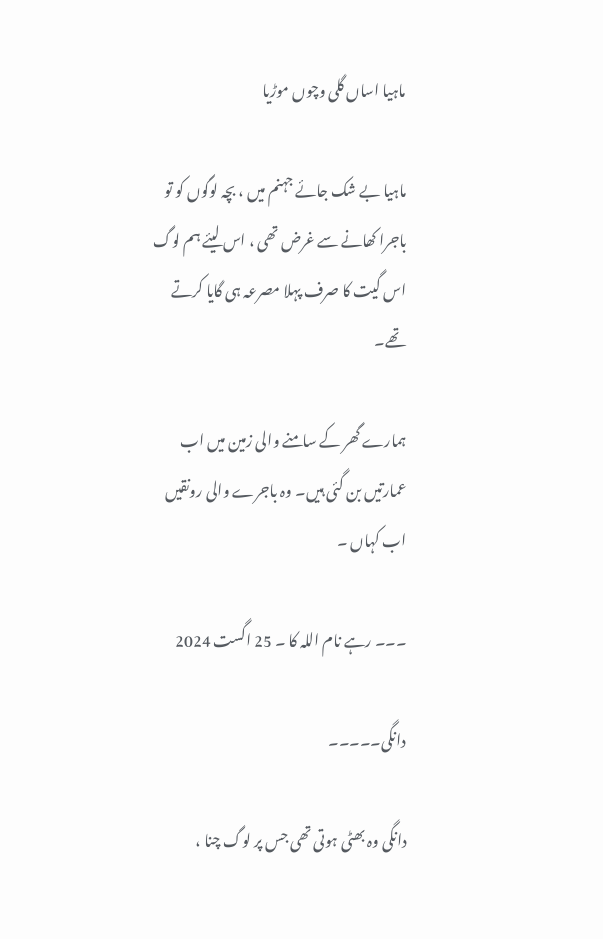ماہیا اساں گلی وچوں موڑیا

ماہیا بے شک جائے جہنم میں ، بچہ لوگوں کو تو باجرا کھانے سے غرض تھی ، اس لیئے ہم لوگ اس گیت کا صرف پہلا مصرعہ ہی گایا کرتے تھے۔

ہمارے گھر کے سامنے والی زمین میں اب عمارتیں بن گئی ہیں۔ وہ باجرے والی رونقیں اب کہاں ۔

۔۔۔ رہے نام اللہ کا ۔ 25 اگست 2024

دانگی۔۔۔۔۔

دانگی وہ بھٹی ہوتی تھی جس پر لوگ چنا ،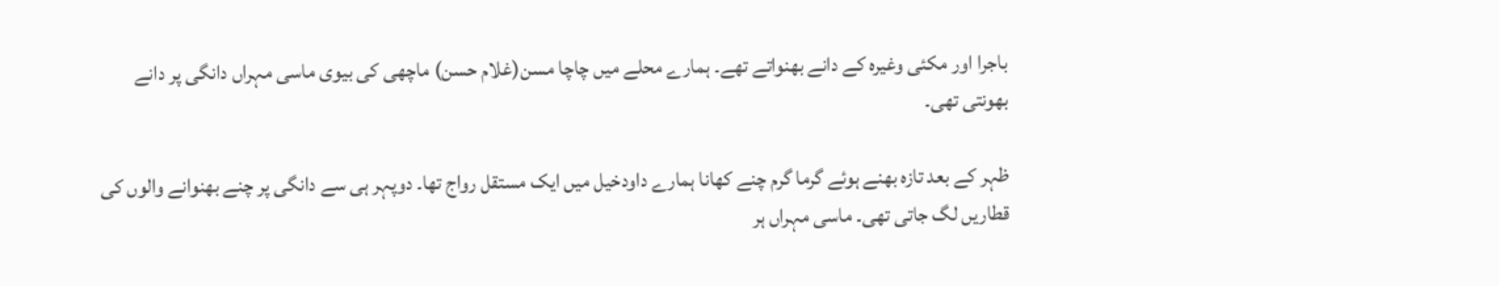باجرا اور مکئی وغیرہ کے دانے بھنواتے تھے۔ ہمارے محلے میں چاچا مسن(غلام حسن) ماچھی کی بیوی ماسی مہراں دانگی پر دانے بھونتی تھی۔

ظہر کے بعد تازہ بھنے ہوئے گرما گرم چنے کھانا ہمارے داودخیل میں ایک مستقل رواج تھا۔ دوپہر ہی سے دانگی پر چنے بھنوانے والوں کی قطاریں لگ جاتی تھی۔ ماسی مہراں ہر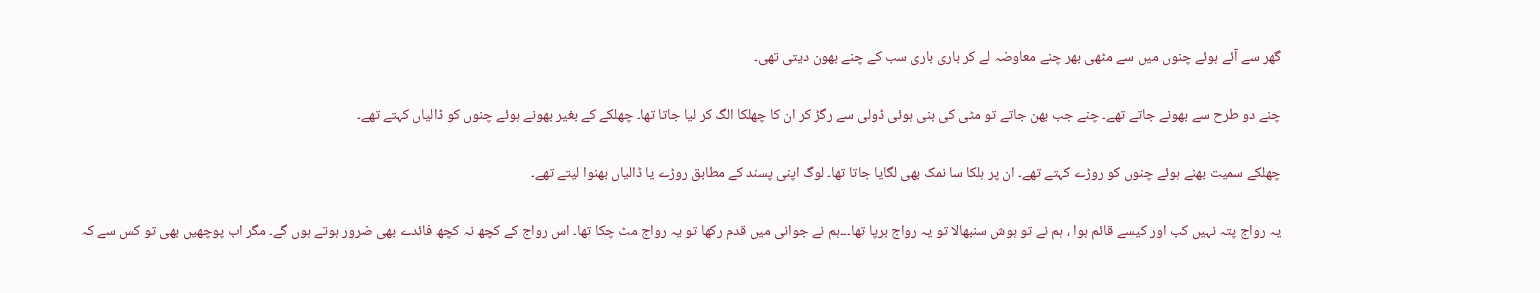گھر سے آئے ہوئے چنوں میں سے مٹھی بھر چنے معاوضہ لے کر باری باری سب کے چنے بھون دیتی تھی۔

چنے دو طرح سے بھونے جاتے تھے۔ چنے جب بھن جاتے تو مٹی کی بنی ہوئی ڈولی سے رگڑ کر ان کا چھلکا الگ کر لیا جاتا تھا۔ چھلکے کے بغیر بھونے ہوئے چنوں کو ڈالیاں کہتے تھے۔

چھلکے سمیت بھنے ہوئے چنوں کو روڑے کہتے تھے۔ ان پر ہلکا سا نمک بھی لگایا جاتا تھا۔ لوگ اپنی پسند کے مطابق روڑے یا ڈالیاں بھنوا لیتے تھے۔

یہ رواج پتہ نہیں کب اور کیسے قائم ہوا ، ہم نے تو ہوش سنبھالا تو یہ رواج برپا تھا۔۔۔ہم نے جوانی میں قدم رکھا تو یہ رواج مٹ چکا تھا۔ اس رواج کے کچھ نہ کچھ فائدے بھی ضرور ہوتے ہوں گے۔ مگر اب پوچھیں بھی تو کس سے کہ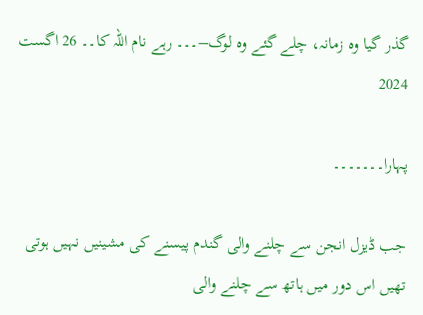گذر گیا وہ زمانہ، چلے گئے وہ لوگ–۔۔۔ رہے نام اللہ کا۔۔ 26 اگست 2024

پہارا۔۔۔۔۔۔۔

جب ڈیزل انجن سے چلنے والی گندم پیسنے کی مشینیں نہیں ہوتی تھیں اس دور میں ہاتھ سے چلنے والی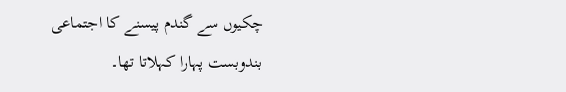چکیوں سے گندم پیسنے کا اجتماعی بندوبست پہارا کہلاتا تھا۔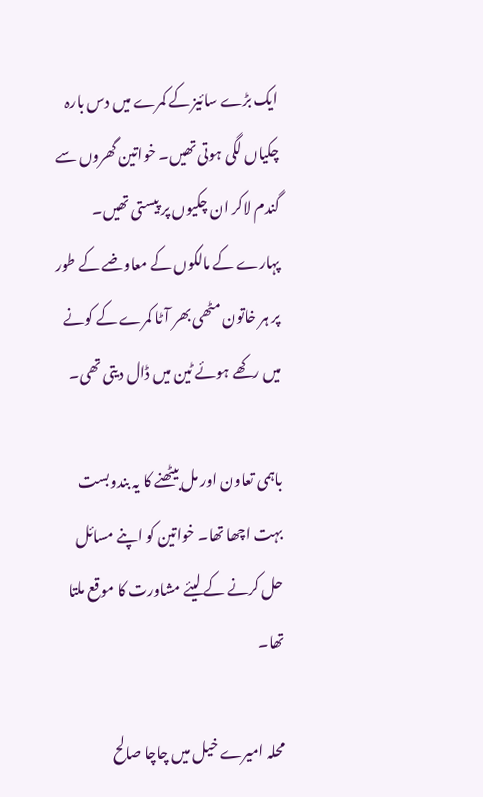ایک بڑے سائیز کے کمرے میں دس بارہ چکیاں لگی ہوتی تھیں۔ خواتین گھروں سے گندم لاکر ان چکیوں پر پیستی تھیں۔ پہارے کے مالکوں کے معاوضے کے طور پر ہر خاتون مٹھی بھر آٹا کمرے کے کونے میں رکھے ہوئے ٹین میں ڈال دیتی تھی۔

باہمی تعاون اور مل بیٹھنے کا یہ بندوبست بہت اچھا تھا۔ خواتین کو اپنے مسائل حل کرنے کے لیئے مشاورت کا موقع ملتا تھا۔

محلہ امیرے خیل میں چاچا صالح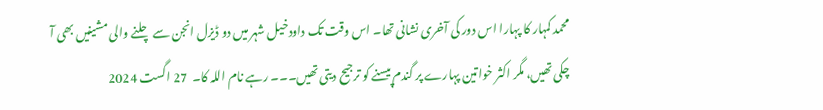محمد کمہار کا پہارا اس دور کی آخری نشانی تھا۔ اس وقت تک داودخیل شہر میں دو ڈیزل انجن سے چلنے والی مشینیں بھی آ چکی تھیں، مگر اکثر خواتین پہارے پر گندم پیسنے کو ترجیح دیتی تھیں۔۔۔ رہے نام اللہ کا۔  27 اگست 2024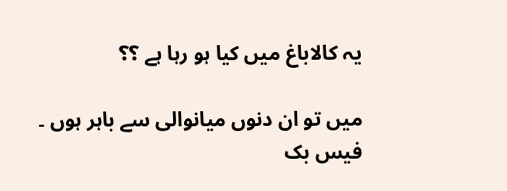یہ کالاباغ میں کیا ہو رہا ہے ؟؟

میں تو ان دنوں میانوالی سے باہر ہوں ۔ فیس بک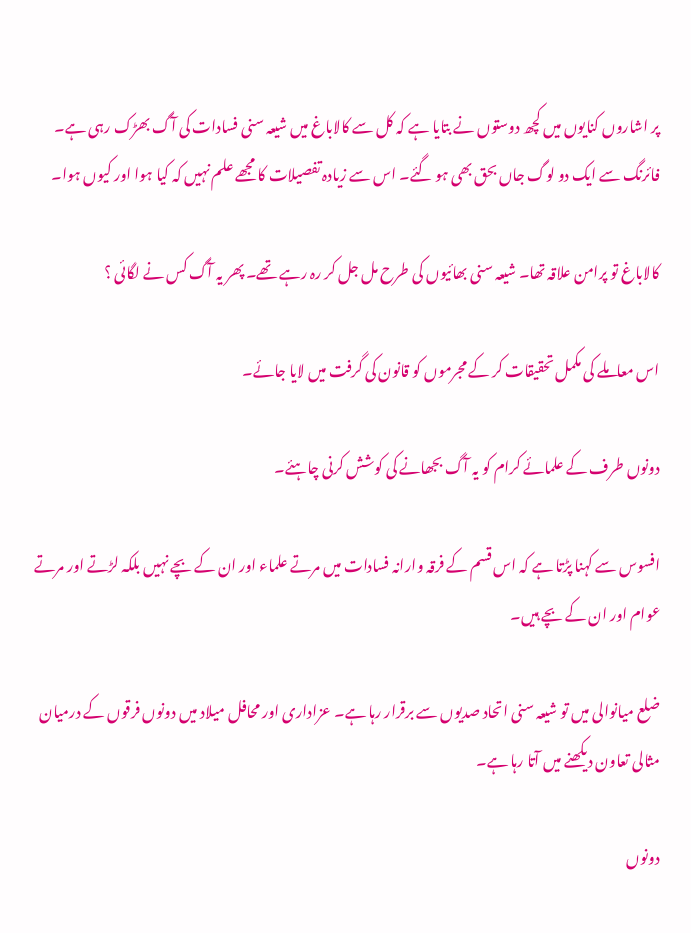پر اشاروں کنایوں میں کچھ دوستوں نے بتایا ہے کہ کل سے کالاباغ میں شیعہ سنی فسادات کی آگ بھڑک رہی ہے۔ فائرنگ سے ایک دو لوگ جاں بحق بھی ہو گئے۔ اس سے زیادہ تفصیلات کا مجھے علم نہیں کہ کیا ہوا اور کیوں ہوا۔

کالاباغ تو پرامن علاقہ تھا۔ شیعہ سنی بھائیوں کی طرح مل جل کر رہ رہے تھے۔ پھر یہ آگ کس نے لگائی ؟

اس معاملے کی مکمل تحقیقات کر کے مجرموں کو قانون کی گرفت میں لایا جائے۔

دونوں طرف کے علمائے کرام کو یہ آگ بجھانے کی کوشش کرنی چاہئے۔

افسوس سے کہنا پڑتا ہے کہ اس قسم کے فرقہ وارانہ فسادات میں مرتے علماء اور ان کے بچے نہیں بلکہ لڑتے اور مرتے عوام اور ان کے بچے ہیں۔

ضلع میانوالی میں تو شیعہ سنی اتحاد صدیوں سے برقرار رہا ہے۔ عزاداری اور محافل میلاد میں دونوں فرقوں کے درمیان مثالی تعاون دیکھنے میں آتا رہا ہے۔

دونوں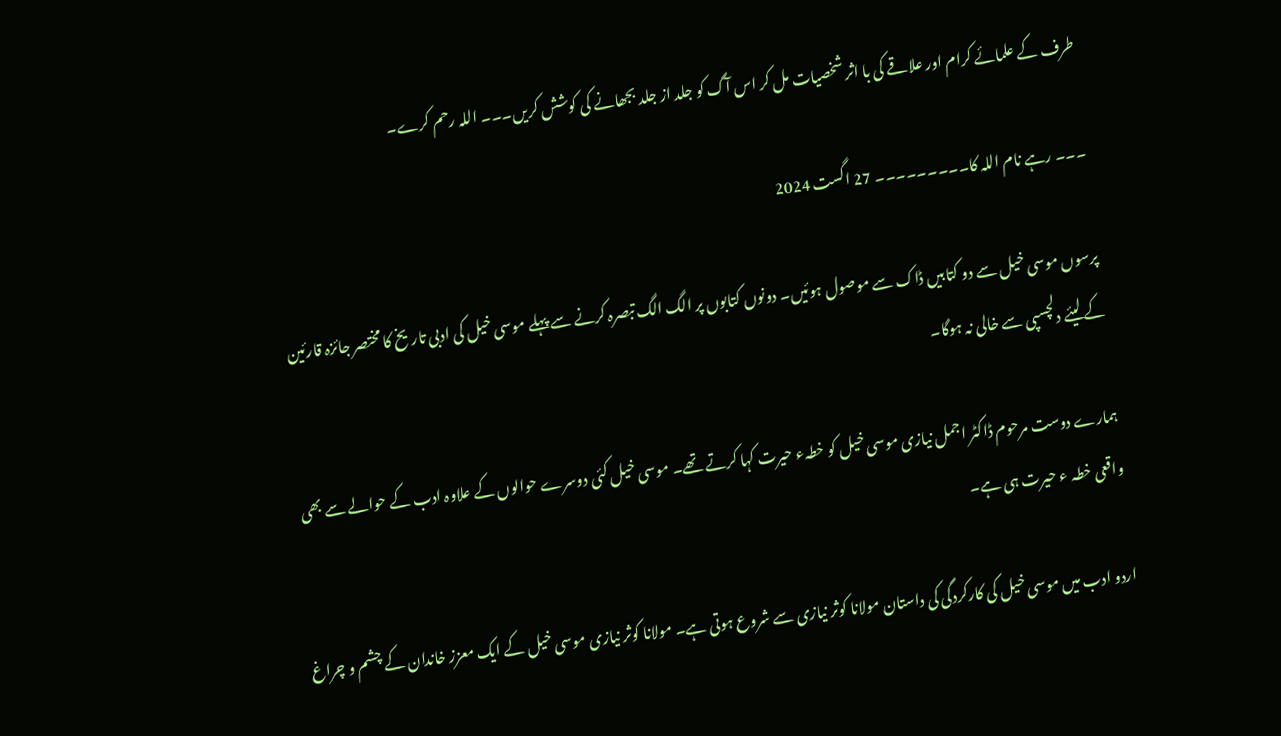طرف کے علمائے کرام اور علاقے کی با اثر شخصیات مل کر اس آگ کو جلد از جلد بجھانے کی کوشش کریں۔۔۔ اللہ رحم کرے۔

۔۔۔ رہے نام اللہ کا۔۔۔۔۔۔۔۔۔ 27 اگست 2024

پرسوں موسی خیل سے دو کتابیں ڈاک سے موصول ہوئیں۔ دونوں کتابوں پر الگ الگ تبصرہ کرنے سے پہلے موسی خیل کی ادبی تاریخ کا مختصر جائزہ قارئین کے لیئے دلچسپی سے خالی نہ ہوگا۔

ہمارے دوست مرحوم ڈاکٹر اجمل نیازی موسی خیل کو خطہء حیرت کہا کرتے تھے۔ موسی خیل کئی دوسرے حوالوں کے علاوہ ادب کے حوالے سے بھی واقعی خطہ ء حیرت ہی ہے۔

اردو ادب میں موسی خیل کی کارکردگی کی داستان مولانا کوثر نیازی سے شروع ہوتی ہے۔ مولانا کوثر نیازی موسی خیل کے ایک معزز خاندان کے چشم و چراغ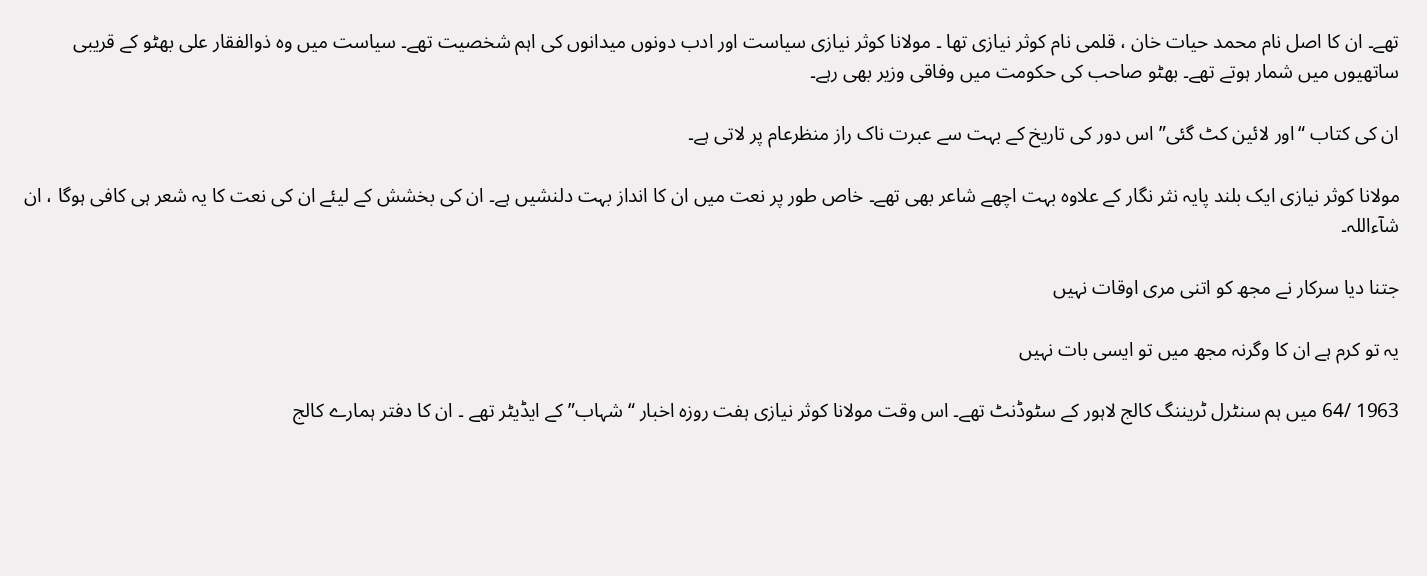تھے۔ ان کا اصل نام محمد حیات خان ، قلمی نام کوثر نیازی تھا ۔ مولانا کوثر نیازی سیاست اور ادب دونوں میدانوں کی اہم شخصیت تھے۔ سیاست میں وہ ذوالفقار علی بھٹو کے قریبی ساتھیوں میں شمار ہوتے تھے۔ بھٹو صاحب کی حکومت میں وفاقی وزیر بھی رہے۔

ان کی کتاب “اور لائین کٹ گئی” اس دور کی تاریخ کے بہت سے عبرت ناک راز منظرعام پر لاتی ہے۔

مولانا کوثر نیازی ایک بلند پایہ نثر نگار کے علاوہ بہت اچھے شاعر بھی تھے۔ خاص طور پر نعت میں ان کا انداز بہت دلنشیں ہے۔ ان کی بخشش کے لیئے ان کی نعت کا یہ شعر ہی کافی ہوگا ، ان شآءاللہ۔

جتنا دیا سرکار نے مجھ کو اتنی مری اوقات نہیں

یہ تو کرم ہے ان کا وگرنہ مجھ میں تو ایسی بات نہیں

1963 /64 میں ہم سنٹرل ٹریننگ کالج لاہور کے سٹوڈنٹ تھے۔ اس وقت مولانا کوثر نیازی ہفت روزہ اخبار “شہاب” کے ایڈیٹر تھے ۔ ان کا دفتر ہمارے کالج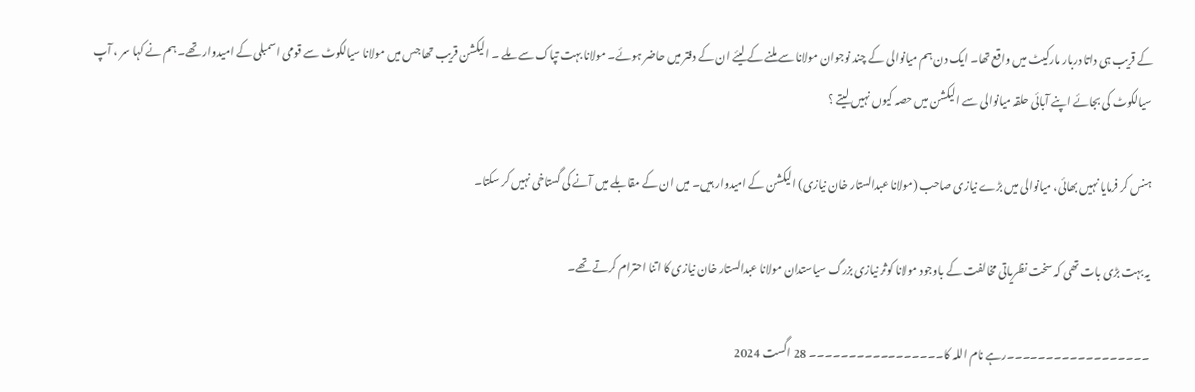کے قریب ہی داتا دربار مارکیٹ میں واقع تھا۔ ایک دن ہم میانوالی کے چند نوجوان مولانا سے ملنے کے لیئے ان کے دفتر میں حاضر ہوئے۔ مولانا بہت تپاک سے ملے ۔ الیکشن قریب تھا جس میں مولانا سیالکوٹ سے قومی اسمبلی کے امیدوار تھے۔ ہم نے کہا سر ، آپ سیالکوٹ کی بجائے اپنے آبائی حلقہ میانوالی سے الیکشن میں حصہ کیوں نہیں لیتے ؟

ہنس کر فرمایا نہیں بھائی، میانوالی میں بڑے نیازی صاحب (مولانا عبدالستار خان نیازی) الیکشن کے امیدوار ہیں۔ میں ان کے مقابلے میں آنے کی گستاخی نہیں کر سکتا۔

یہ بہت بڑی بات تھی کہ سخت نظریاتی مخالفت کے باوجود مولانا کوثر نیازی بزرگ سیاستدان مولانا عبدالستار خان نیازی کا اتنا احترام کرتے تھے۔

۔۔۔۔۔۔۔۔۔۔۔۔۔۔۔۔۔۔رہے نام اللہ کا۔۔۔۔۔۔۔۔۔۔۔۔۔۔۔۔۔ 28 اگست 2024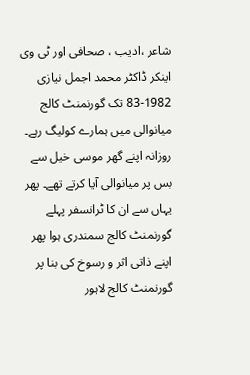شاعر ،ادیب ، صحافی اور ٹی وی اینکر ڈاکٹر محمد اجمل نیازی 1982-83 تک گورنمنٹ کالج میانوالی میں ہمارے کولیگ رہے۔ روزانہ اپنے گھر موسی خیل سے بس پر میانوالی آیا کرتے تھے۔ پھر یہاں سے ان کا ٹرانسفر پہلے گورنمنٹ کالج سمندری ہوا پھر اپنے ذاتی اثر و رسوخ کی بنا پر گورنمنٹ کالج لاہور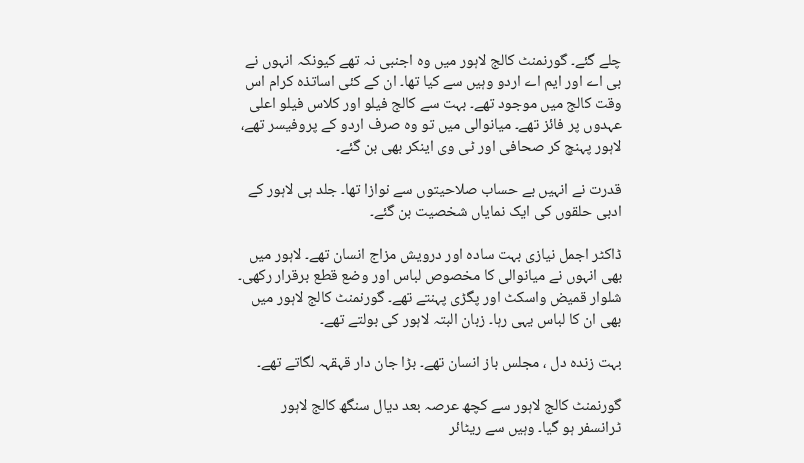چلے گئے۔ گورنمنٹ کالج لاہور میں وہ اجنبی نہ تھے کیونکہ انہوں نے بی اے اور ایم اے اردو وہیں سے کیا تھا۔ ان کے کئی اساتذہ کرام اس وقت کالج میں موجود تھے۔ بہت سے کالج فیلو اور کلاس فیلو اعلی عہدوں پر فائز تھے۔ میانوالی میں تو وہ صرف اردو کے پروفیسر تھے، لاہور پہنچ کر صحافی اور ٹی وی اینکر بھی بن گئے۔

قدرت نے انہیں بے حساب صلاحیتوں سے نوازا تھا۔ جلد ہی لاہور کے ادبی حلقوں کی ایک نمایاں شخصیت بن گئے۔

ڈاکٹر اجمل نیازی بہت سادہ اور درویش مزاج انسان تھے۔ لاہور میں بھی انہوں نے میانوالی کا مخصوص لباس اور وضع قطع برقرار رکھی۔ شلوار قمیض واسکٹ اور پگڑی پہنتے تھے۔ گورنمنٹ کالج لاہور میں بھی ان کا لباس یہی رہا۔ زبان البتہ لاہور کی بولتے تھے۔

بہت زندہ دل ، مجلس باز انسان تھے۔ بڑا جان دار قہقہہ لگاتے تھے۔

گورنمنٹ کالج لاہور سے کچھ عرصہ بعد دیال سنگھ کالج لاہور ٹرانسفر ہو گیا۔ وہیں سے ریٹائر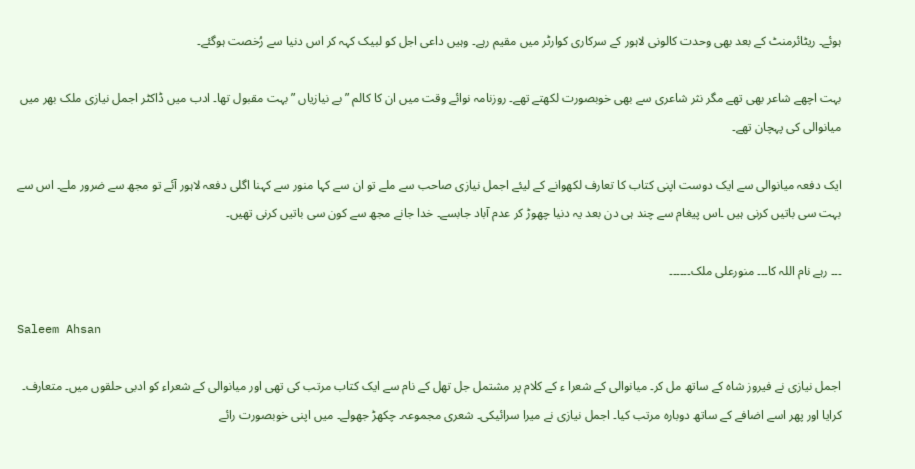ہوئے۔ ریٹائرمنٹ کے بعد بھی وحدت کالونی لاہور کے سرکاری کوارٹر میں مقیم رہے۔ وہیں داعی اجل کو لبیک کہہ کر اس دنیا سے رُخصت ہوگئے۔

بہت اچھے شاعر بھی تھے مگر نثر شاعری سے بھی خوبصورت لکھتے تھے۔ روزنامہ نوائے وقت میں ان کا کالم ” بے نیازیاں ” بہت مقبول تھا۔ ادب میں ڈاکٹر اجمل نیازی ملک بھر میں میانوالی کی پہچان تھے۔

ایک دفعہ میانوالی سے ایک دوست اپنی کتاب کا تعارف لکھوانے کے لیئے اجمل نیازی صاحب سے ملے تو ان سے کہا منور سے کہنا اگلی دفعہ لاہور آئے تو مجھ سے ضرور ملے۔ اس سے بہت سی باتیں کرنی ہیں ۔اس پیغام سے چند ہی دن بعد یہ دنیا چھوڑ کر عدم آباد جابسے۔ خدا جانے مجھ سے کون سی باتیں کرنی تھیں۔

۔۔۔ رہے نام اللہ کا۔۔۔ منورعلی ملک۔۔۔۔۔۔

Saleem Ahsan

اجمل نیازی نے فیروز شاہ کے ساتھ مل کر۔ میانوالی کے شعرا ء کے کلام پر مشتمل جل تھل کے نام سے ایک کتاب مرتب کی تھی اور میانوالی کے شعراء کو ادبی حلقوں میں۔ متعارف۔ کرایا اور پھر اسے اضافے کے ساتھ دوبارہ مرتب کیا۔ اجمل نیازی نے میرا سرائیکی۔ شعری مجموعہ۔ چکھڑ جھولے۔ میں اپنی خوبصورت رائے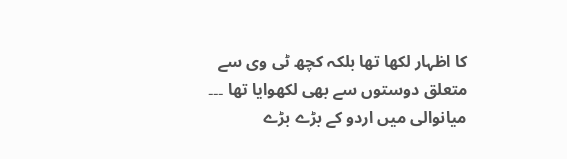کا اظہار لکھا تھا بلکہ کچھ ٹی وی سے متعلق دوستوں سے بھی لکھوایا تھا ۔۔۔ میانوالی میں اردو کے بڑے بڑے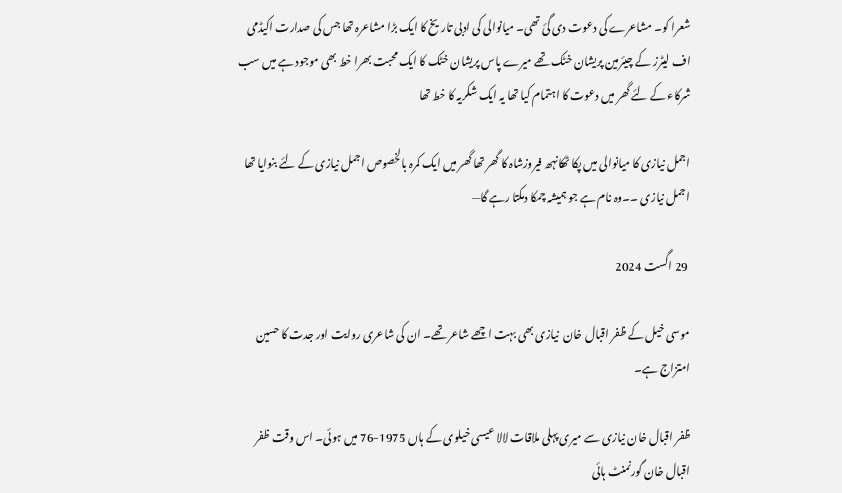شعرا کو۔ مشاعرے کی دعوت دی گئ تھی۔ میانوالی کی ادبی تاریخ کا ایک بڑا مشاعرہ تھا جس کی صدارت اکیڈمی اف لیٹرز کے چیئرمین پریشان خٹک تھے میرے پاس پریشان خٹک کا ایک محبت بھرا خط بھی موجود ہے میں سب شرکاء کے لئے گھر میں دعوت کا اہتمام کیا تھا یہ ایک شکریہ کا خط تھا

اجمل نیازی کا میانوالی میں پکا ٹھکانہھ فیروزشاہ کا گھر تھا گھر میں ایک کمرہ بالخصوص اجمل نیازی کے لئے بنوایا تھا اجمل نیازی ۔۔وہ نام ہے جو ہمیشہ چمکا دمکتا رہے گا—

 29 اگست 2024

موسی خیل کے ظفر اقبال خان  نیازی بھی بہت اچھے شاعر تھے۔ ان کی شاعری روایت اور جدت کا حسین امتزاج ہے۔

ظفر اقبال خان نیازی سے میری پہلی ملاقات لالا عیسی خیلوی کے ہاں 1975-76 میں ہوئی۔ اس وقت ظفر اقبال خان گورنمنٹ ہائی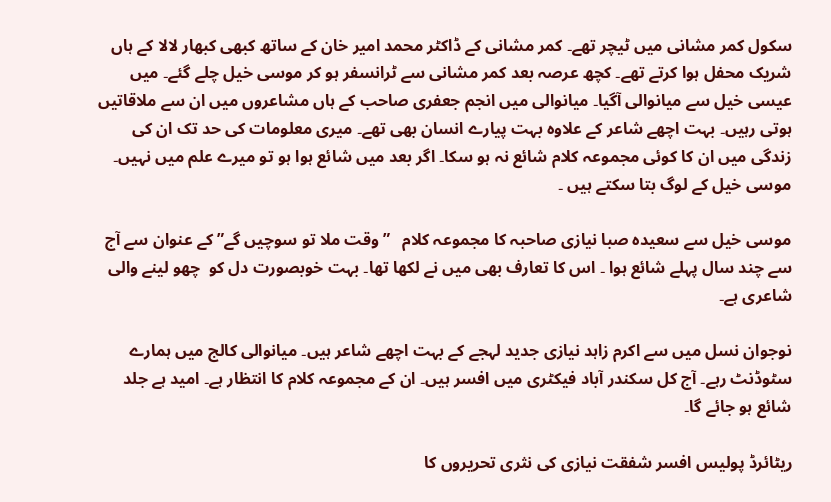سکول کمر مشانی میں ٹیچر تھے۔ کمر مشانی کے ڈاکٹر محمد امیر خان کے ساتھ کبھی کبھار لالا کے ہاں شریک محفل ہوا کرتے تھے۔ کچھ عرصہ بعد کمر مشانی سے ٹرانسفر ہو کر موسی خیل چلے گئے۔ میں عیسی خیل سے میانوالی آگیا۔ میانوالی میں انجم جعفری صاحب کے ہاں مشاعروں میں ان سے ملاقاتیں ہوتی رہیں۔ بہت اچھے شاعر کے علاوہ بہت پیارے انسان بھی تھے۔ میری معلومات کی حد تک ان کی زندگی میں ان کا کوئی مجموعہ کلام شائع نہ ہو سکا۔ اگر بعد میں شائع ہوا ہو تو میرے علم میں نہیں۔ موسی خیل کے لوگ بتا سکتے ہیں ۔

موسی خیل سے سعیدہ صبا نیازی صاحبہ کا مجموعہ کلام   ” وقت ملا تو سوچیں گے” کے عنوان سے آج سے چند سال پہلے شائع ہوا ۔ اس کا تعارف بھی میں نے لکھا تھا۔ بہت خوبصورت دل کو  چھو لینے والی شاعری ہے۔

نوجوان نسل میں سے اکرم زاہد نیازی جدید لہجے کے بہت اچھے شاعر ہیں۔ میانوالی کالج میں ہمارے سٹوڈنٹ رہے۔ آج کل سکندر آباد فیکٹری میں افسر ہیں۔ ان کے مجموعہ کلام کا انتظار ہے۔ امید ہے جلد شائع ہو جائے گا۔

ریٹائرڈ پولیس افسر شفقت نیازی کی نثری تحریروں کا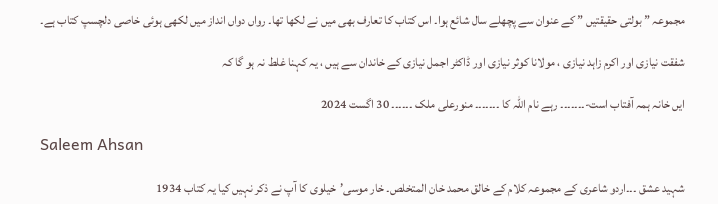مجموعہ ” بولتی حقیقتیں ” کے عنوان سے پچھلے سال شائع ہوا۔ اس کتاب کا تعارف بھی میں نے لکھا تھا۔ رواں دواں انداز میں لکھی ہوئی خاصی دلچسپ کتاب ہے۔

شفقت نیازی اور اکرم زاہد نیازی ، مولانا کوثر نیازی اور ڈاکٹر اجمل نیازی کے خاندان سے ہیں ، یہ کہنا غلط نہ ہو گا کہ

ایں خانہ ہمہ آفتاب است-۔۔۔۔۔۔۔ رہے نام اللہ کا ۔۔۔۔۔۔۔ منورعلی ملک ۔۔۔۔۔۔ 30 اگست 2024

Saleem Ahsan

شہید عشق ۔۔۔اردو شاعری کے مجموعہ کلام کے خالق محمد خان المتخلص۔ خار موسی’خیلوی کا آپ نے ذکر نہیں کیا یہ کتاب 1934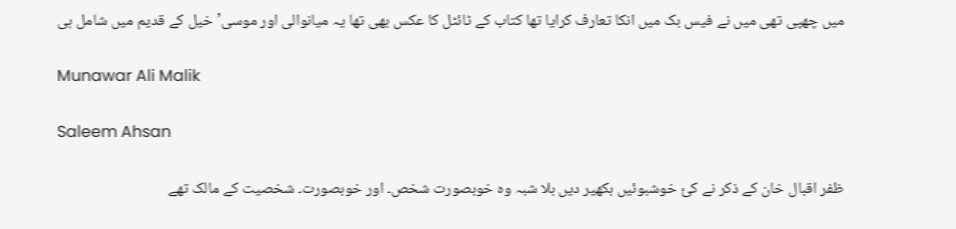میں چھپی تھی میں نے فیس بک میں انکا تعارف کرایا تھا کتاب کے ٹائٹل کا عکس بھی تھا یہ میانوالی اور موسی’ خیل کے قدیم میں شامل ہی

Munawar Ali Malik

Saleem Ahsan

ظفر اقبال خان کے ذکر نے کئ خوشبوئیں بکھیر دیں بلا شبہ وہ خوبصورت شخص۔ اور خوبصورت۔ شخصیت کے مالک تھے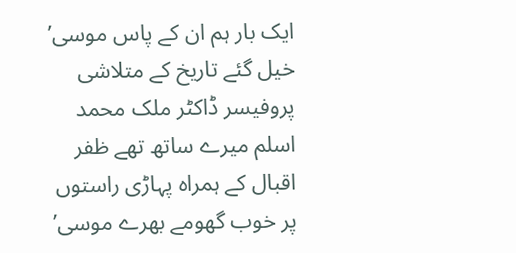ایک بار ہم ان کے پاس موسی’ خیل گئے تاریخ کے متلاشی پروفیسر ڈاکٹر ملک محمد اسلم میرے ساتھ تھے ظفر اقبال کے ہمراہ پہاڑی راستوں پر خوب گھومے بھرے موسی’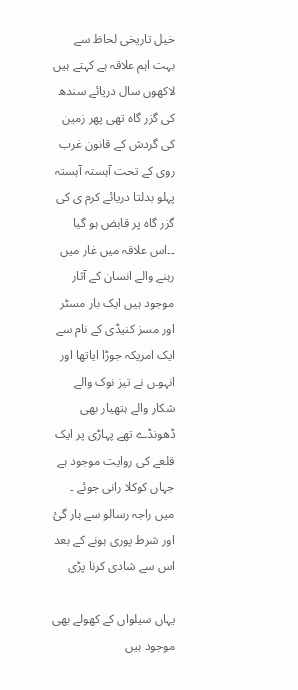خیل تاریخی لحاظ سے بہت اہم علاقہ ہے کہتے ہیں لاکھوں سال دریائے سندھ کی گزر گاہ تھی پھر زمین کی گردش کے قانون غرب روی کے تحت آہستہ آہستہ پہلو بدلتا دریائے کرم ی کی گزر گاہ پر قابض ہو گیا ۔۔اس علاقہ میں غار میں رہنے والے انسان کے آثار موجود ہیں ایک بار مسٹر اور مسز کنیڈی کے نام سے ایک امریکہ جوڑا ایاتھا اور انہو۔ں نے تیز نوک والے شکار والے ہتھیار بھی ڈھونڈے تھے پہاڑی پر ایک قلعے کی روایت موجود ہے جہاں کوکلا رانی جوئے ۔ میں راجہ رسالو سے ہار گئ اور شرط پوری ہونے کے بعد اس سے شادی کرنا پڑی

یہاں سیلواں کے کھولے بھی موجود ہیں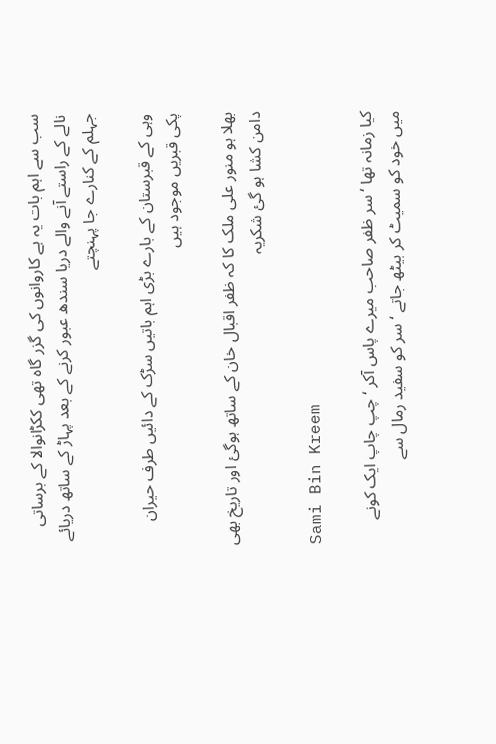سب سے اہم بات یہ ہے کاروانوں کی گزر گاہ تھی ککڑانوالا کے برساتی نالے کے راستے آنے والے دریا سندھ عبور کرنے کے بعد پہاڑ کے ساتھ دریائے جہلم کے کنارے جا پہنچتے

وہی کے قبرستان کے بارے بڑی اہم باتیں سڑک کے دائیں طرف حیران پکی قبریں موجود ہیں

بھلا ہو منور علی ملک کا کہ ظفر اقبال خان کے ساتھ ہوگئ اور تاریخ بھی دامن کشا ہو گئ شکریہ

Sami Bin Kreem

کیا زمانہ تھا ‘ سر ظفر صاحب میرے پاس آکر ‘ چپ چاپ ایک کونے میں خود کو سمیٹ کر بیٹھ جاتے ‘ سر کو سفید رمال سے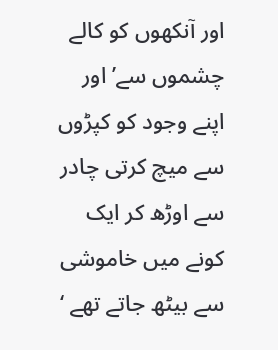اور آنکھوں کو کالے چشموں سے’ اور اپنے وجود کو کپڑوں سے میچ کرتی چادر سے اوڑھ کر ایک کونے میں خاموشی سے بیٹھ جاتے تھے ‘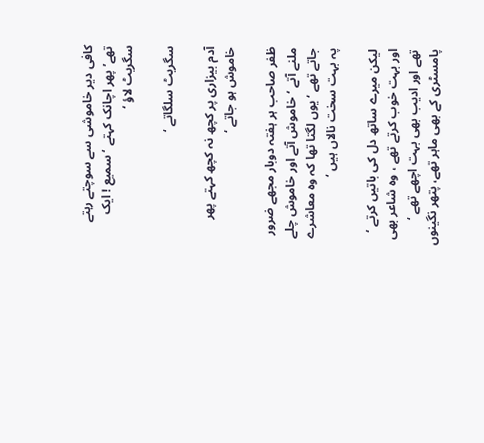کافی دیر خاموشی سے سوچتے رہتے تھے’ پھر اچانک کہتے ‘ سمیع ! ایک سگریٹ لاؤ ‘

سگریٹ سلگاتے ‘

آدم بیزاری پر کچھ نہ کچھ کہتے پھر خاموش ہو جاتے ‘

ظفر صاحب ہر ہفتہ دوبار مجھے ضرور ملنے آتے ‘ خاموش آتے اور خاموش چلے جاتے تھے ‘ یوں لگتا تھا کہ وہ معاشرے پہ بہت سخت نالاں ہیں ‘

لیکن میرے ساتھ دل کی باتیں کرتے ‘ اور بہت خوب کرتے تھے ، وہ شاعر بھی تھے اور ادیب بھی بہت اچھے تھے ‘ پامسٹری کے بھی ماہر تھے، پتھر نگینوں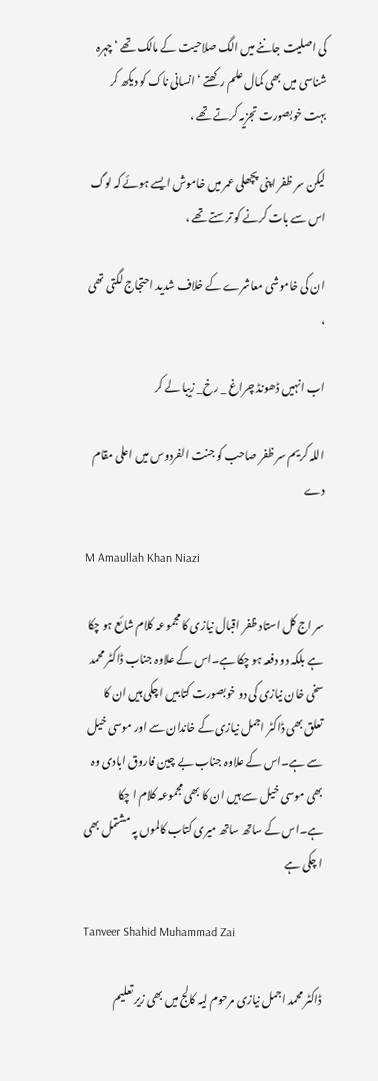کی اصلیت جاننے میں الگ صلاحیت کے مالک تھے ‘ چہرہ شناسی میں بھی کمال علم رکھتے ‘ انسانی ناک کو دیکھ کر بہت خوبصورت تجزیہ کرتے تھے ،

لیکن سر ظفر اپنی پچھلی عمر میں خاموش ایسے ہوئے کہ لوگ اس سے بات کرنے کو ترستے تھے ،

ان کی خاموشی معاشرے کے خلاف شدید احتجاج لگتی تھی ،

اب انہیں ڈھونڈ چراغ _ رخ_ زیبا لے کر

اللہ کریم سر ظفر صاحب کو جنت الفردوس میں اعلی مقام دے

M Amaullah Khan Niazi

سر اج کل استاد ظفر اقبال نیازی کا مجموعہ کلام شائع ہو چکا ہے بلکہ دو دفعہ ہو چکا ہے۔اس کے علاوہ جناب ڈاکٹر محمد سخی خان نیازی کی دو خوبصورت کتابیں ا چکی ہیں ان کا تعلق بھی ڈاکٹر اجمل نیازی کے خاندان سے اور موسی خیل سے ہے۔اس کے علاوہ جناب بے چین فاروق ابادی وہ بھی موسی خیل سے ہیں ان کا بھی مجموعہ کلام ا چکا ہے۔اس کے ساتھ ساتھ میری کتاب کالموں پہ مشتمل بھی ا چکی ہے

Tanveer Shahid Muhammad Zai

ڈاکٹر محمد اجمل نیازی مرحوم لیہ کالج میں بھی زیر تعلیم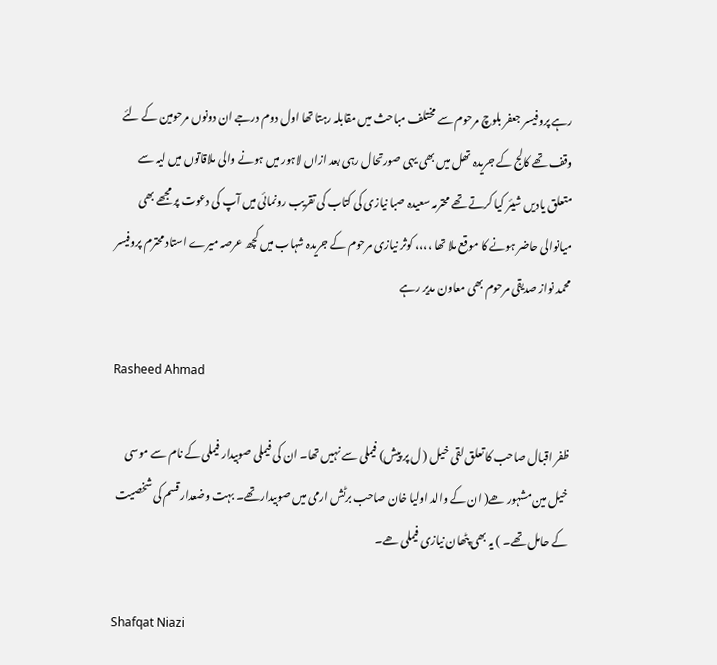رہے پروفیسر جعفر بلوچ مرحوم سے مختلف مباحث میں مقابلہ رہتا تھا اول دوم درجے ان دونوں مرحومین کے لئے وقف تھے کالج کے جریدہ تھل میں بھی یہی صورتحال رہی بعد ازاں لاہور میں ہونے والی ملاقاتوں میں لیہ سے متعلق یادیں شیئر کیا کرتے تھے محترمہ سعیدہ صبا نیازی کی کتاب کی تقریب رونمائی میں آپ کی دعوت پر مجھے بھی میانوالی حاضر ہونے کا موقع ملا تھا ،،،، کوثر نیازی مرحوم کے جریدہ شہاب میں کچھ عرصہ میرے استاد محترم پروفیسر محمد نواز صدیقی مرحوم بھی معاون مدیر رہے

Rasheed Ahmad

ظفر اقبال صاحب کا تعلق لقی خیل ( ل پر پیش) فیملی سے نہیں تھا۔ ان کی فیملی صوبیدار فیملی کے نام سے موسی خیل مین مشہور ھے( ان کے والد اولیا خان صاحب برٹش ارمی میں صوبیدار تھے۔ بہت وضعدار قسم کی شخصیت کے حامل تھے۔ ) یہ بھی پٹھان نیازی فیملی ھے۔

Shafqat Niazi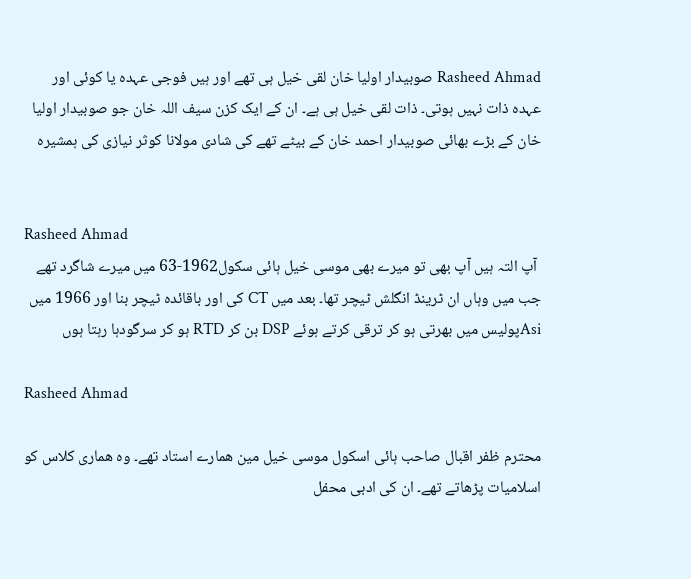Rasheed Ahmad صوبیدار اولیا خان لقی خیل ہی تھے اور ہیں فوجی عہدہ یا کوئی اور عہدہ ذات نہیں ہوتی۔ ذات لقی خیل ہی ہے۔ ان کے ایک کزن سیف اللہ خان جو صوبیدار اولیا خان کے بڑے بھائی صوبیدار احمد خان کے بیٹے تھے کی شادی مولانا کوثر نیازی کی ہمشیرہ


Rasheed Ahmad
 آپ التہ ہیں آپ بھی تو میرے بھی موسی خیل ہائی سکول1962-63 میں میرے شاگرد تھے جب میں وہاں ان ٹرینڈ انگلش ٹیچر تھا۔ بعد میں CT کی اور باقائدہ ٹیچر بنا اور 1966 میں Asiپولیس میں بھرتی ہو کر ترقی کرتے ہوئے DSP بن کر RTD ہو کر سرگودہا رہتا ہوں

Rasheed Ahmad

محترم ظفر اقبال صاحب ہائی اسکول موسی خیل مین ھمارے استاد تھے۔ وہ ھماری کلاس کو اسلامیات پڑھاتے تھے۔ ان کی ادبی محفل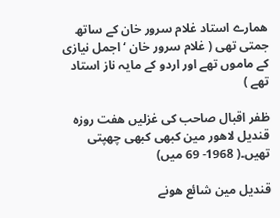ھمارے استاد غلام سرور خان کے ساتھ جمتی تھی ( غلام سرور خان ‘ اجمل نیازی کے ماموں تھے اور اردو کے مایہ ناز استاد تھے )

ظفر اقبال صاحب کی غزلیں ھفت روزہ قندیل لاھور مین کبھی کبھی چھپتی تھیں۔( 1968- 69 میں)

قندیل مین شائع ھونے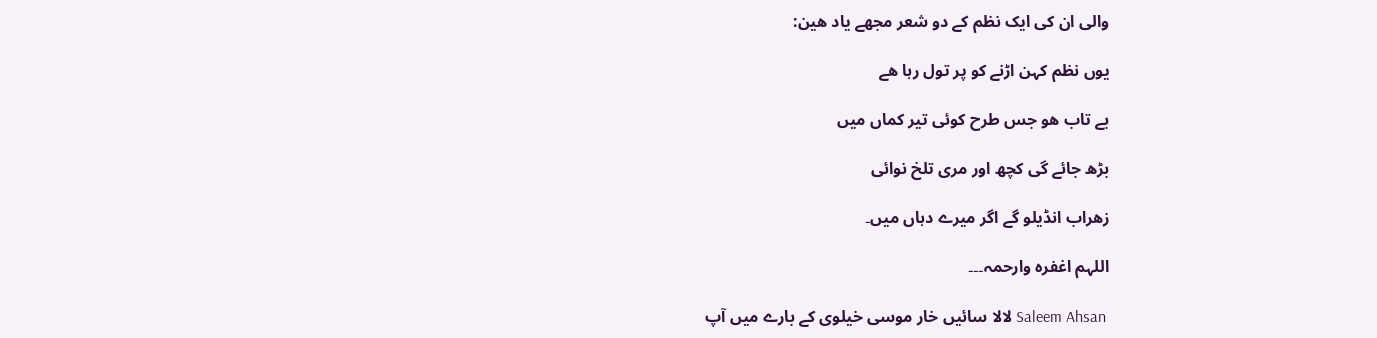والی ان کی ایک نظم کے دو شعر مجھے یاد ھین:

یوں نظم کہن اڑنے کو پر تول رہا ھے

بے تاب ھو جس طرح کوئی تیر کماں میں

بڑھ جائے گی کچھ اور مری تلخ نوائی

زھراب انڈیلو گے اگر میرے دہاں میں۔

اللہم اغفرہ وارحمہ۔۔۔

 Saleem Ahsan لالا سائیں خار موسی خیلوی کے بارے میں آپ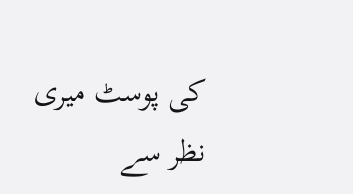کی پوسٹ میری نظر سے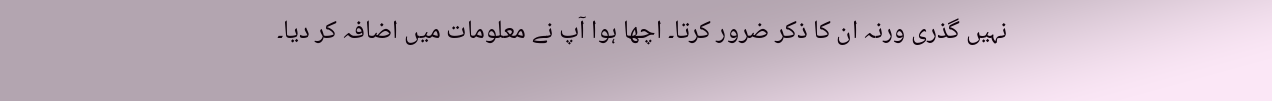نہیں گذری ورنہ ان کا ذکر ضرور کرتا۔ اچھا ہوا آپ نے معلومات میں اضافہ کر دیا۔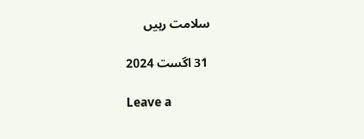سلامت رہیں

 31 اگست 2024

Leave a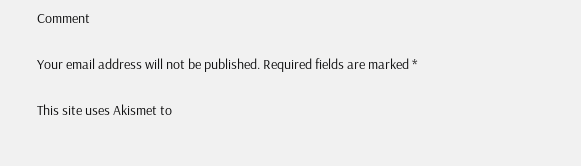Comment

Your email address will not be published. Required fields are marked *

This site uses Akismet to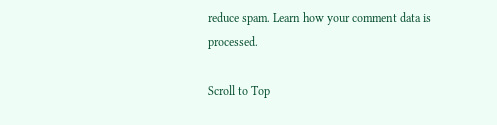reduce spam. Learn how your comment data is processed.

Scroll to Top